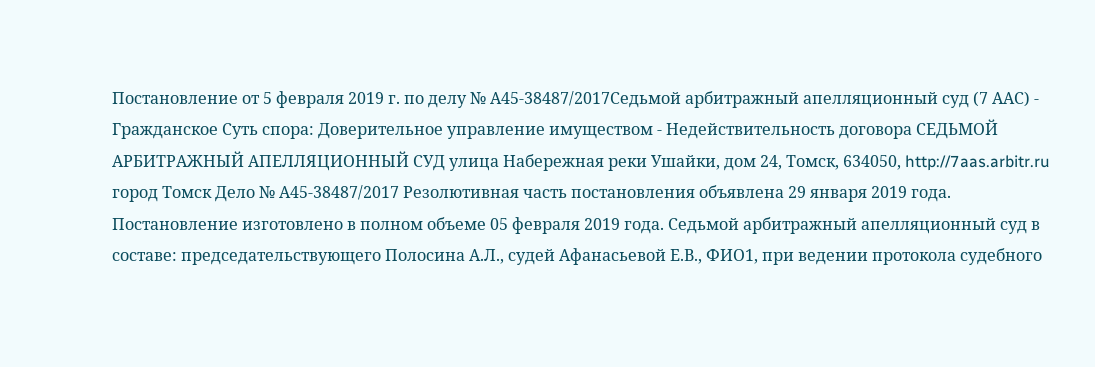Постановление от 5 февраля 2019 г. по делу № А45-38487/2017Седьмой арбитражный апелляционный суд (7 ААС) - Гражданское Суть спора: Доверительное управление имуществом - Недействительность договора СЕДЬМОЙ АРБИТРАЖНЫЙ АПЕЛЛЯЦИОННЫЙ СУД улица Набережная реки Ушайки, дом 24, Томск, 634050, http://7aas.arbitr.ru город Томск Дело № А45-38487/2017 Резолютивная часть постановления объявлена 29 января 2019 года. Постановление изготовлено в полном объеме 05 февраля 2019 года. Седьмой арбитражный апелляционный суд в составе: председательствующего Полосина А.Л., судей Афанасьевой Е.В., ФИО1, при ведении протокола судебного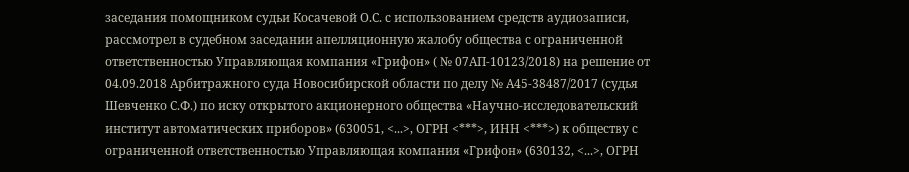заседания помощником судьи Косачевой О.С. с использованием средств аудиозаписи, рассмотрел в судебном заседании апелляционную жалобу общества с ограниченной ответственностью Управляющая компания «Грифон» ( № 07АП-10123/2018) на решение от 04.09.2018 Арбитражного суда Новосибирской области по делу № А45-38487/2017 (судья Шевченко С.Ф.) по иску открытого акционерного общества «Научно-исследовательский институт автоматических приборов» (630051, <...>, ОГРН <***>, ИНН <***>) к обществу с ограниченной ответственностью Управляющая компания «Грифон» (630132, <...>, ОГРН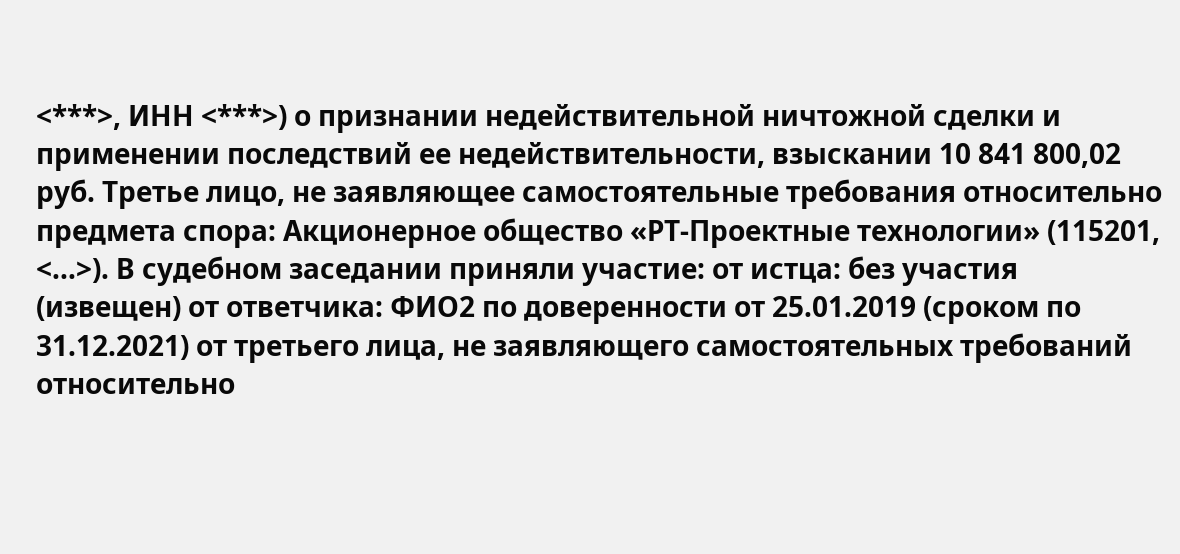<***>, ИНН <***>) о признании недействительной ничтожной сделки и применении последствий ее недействительности, взыскании 10 841 800,02 руб. Третье лицо, не заявляющее самостоятельные требования относительно предмета спора: Акционерное общество «РТ-Проектные технологии» (115201, <...>). В судебном заседании приняли участие: от истца: без участия (извещен) от ответчика: ФИО2 по доверенности от 25.01.2019 (сроком по 31.12.2021) от третьего лица, не заявляющего самостоятельных требований относительно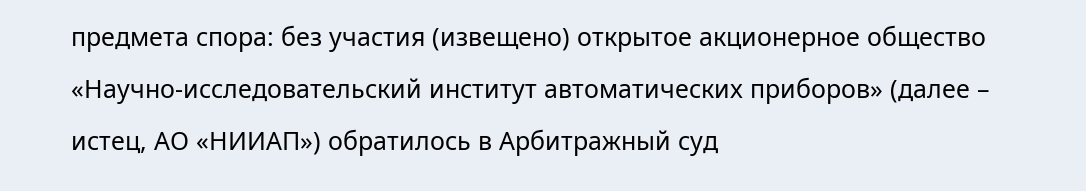предмета спора: без участия (извещено) открытое акционерное общество «Научно-исследовательский институт автоматических приборов» (далее – истец, АО «НИИАП») обратилось в Арбитражный суд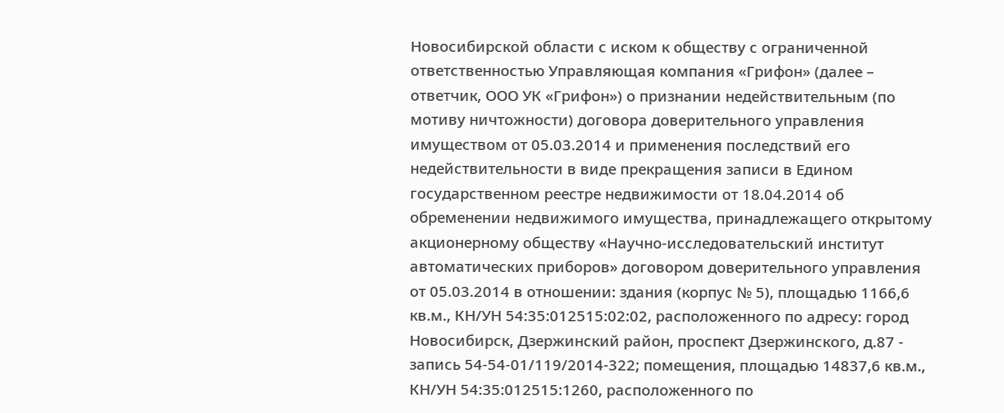Новосибирской области с иском к обществу с ограниченной ответственностью Управляющая компания «Грифон» (далее – ответчик, ООО УК «Грифон») о признании недействительным (по мотиву ничтожности) договора доверительного управления имуществом от 05.03.2014 и применения последствий его недействительности в виде прекращения записи в Едином государственном реестре недвижимости от 18.04.2014 об обременении недвижимого имущества, принадлежащего открытому акционерному обществу «Научно-исследовательский институт автоматических приборов» договором доверительного управления от 05.03.2014 в отношении: здания (корпус № 5), площадью 1166,6 кв.м., КН/УН 54:35:012515:02:02, расположенного по адресу: город Новосибирск, Дзержинский район, проспект Дзержинского, д.87 - запись 54-54-01/119/2014-322; помещения, площадью 14837,6 кв.м., КН/УН 54:35:012515:1260, расположенного по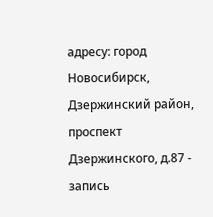адресу: город Новосибирск, Дзержинский район, проспект Дзержинского, д.87 - запись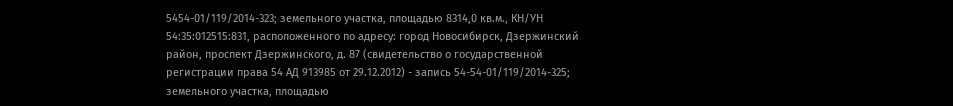5454-01/119/2014-323; земельного участка, площадью 8314,0 кв.м., КН/УН 54:35:012515:831, расположенного по адресу: город Новосибирск, Дзержинский район, проспект Дзержинского, д. 87 (свидетельство о государственной регистрации права 54 АД 913985 от 29.12.2012) - запись 54-54-01/119/2014-325; земельного участка, площадью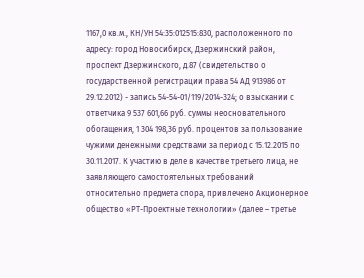1167,0 кв.м., КН/УН 54:35:012515:830, расположенного по адресу: город Новосибирск, Дзержинский район, проспект Дзержинского, д.87 (свидетельство о государственной регистрации права 54 АД 913986 от 29.12.2012) - запись 54-54-01/119/2014-324; о взыскании с ответчика 9 537 601,66 руб. суммы неосновательного обогащения, 1 304 198,36 руб. процентов за пользование чужими денежными средствами за период с 15.12.2015 по 30.11.2017. К участию в деле в качестве третьего лица, не заявляющего самостоятельных требований относительно предмета спора, привлечено Акционерное общество «РТ-Проектные технологии» (далее – третье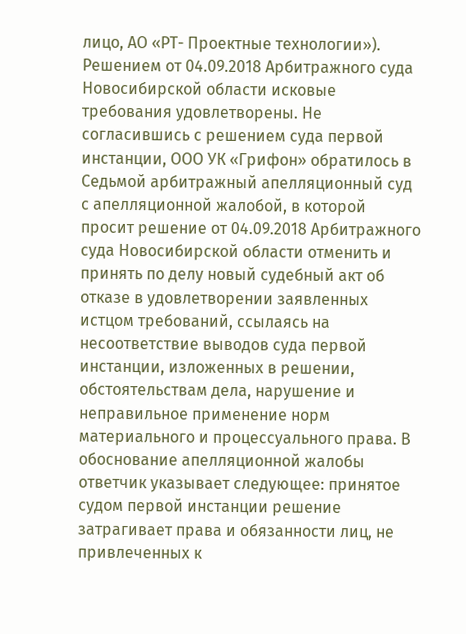лицо, АО «РТ- Проектные технологии»). Решением от 04.09.2018 Арбитражного суда Новосибирской области исковые требования удовлетворены. Не согласившись с решением суда первой инстанции, ООО УК «Грифон» обратилось в Седьмой арбитражный апелляционный суд с апелляционной жалобой, в которой просит решение от 04.09.2018 Арбитражного суда Новосибирской области отменить и принять по делу новый судебный акт об отказе в удовлетворении заявленных истцом требований, ссылаясь на несоответствие выводов суда первой инстанции, изложенных в решении, обстоятельствам дела, нарушение и неправильное применение норм материального и процессуального права. В обоснование апелляционной жалобы ответчик указывает следующее: принятое судом первой инстанции решение затрагивает права и обязанности лиц, не привлеченных к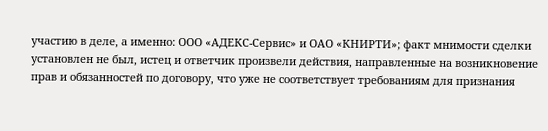участию в деле, а именно: ООО «АДЕКС-Сервис» и ОАО «КНИРТИ»; факт мнимости сделки установлен не был, истец и ответчик произвели действия, направленные на возникновение прав и обязанностей по договору, что уже не соответствует требованиям для признания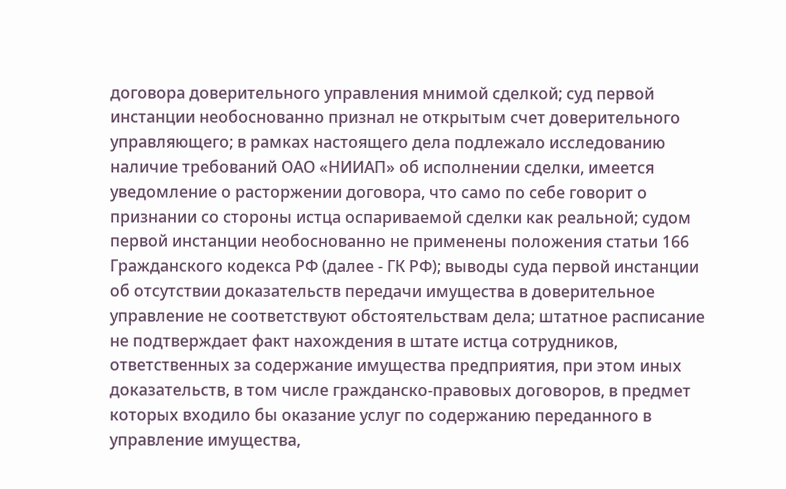договора доверительного управления мнимой сделкой; суд первой инстанции необоснованно признал не открытым счет доверительного управляющего; в рамках настоящего дела подлежало исследованию наличие требований ОАО «НИИАП» об исполнении сделки, имеется уведомление о расторжении договора, что само по себе говорит о признании со стороны истца оспариваемой сделки как реальной; судом первой инстанции необоснованно не применены положения статьи 166 Гражданского кодекса РФ (далее - ГК РФ); выводы суда первой инстанции об отсутствии доказательств передачи имущества в доверительное управление не соответствуют обстоятельствам дела; штатное расписание не подтверждает факт нахождения в штате истца сотрудников, ответственных за содержание имущества предприятия, при этом иных доказательств, в том числе гражданско-правовых договоров, в предмет которых входило бы оказание услуг по содержанию переданного в управление имущества,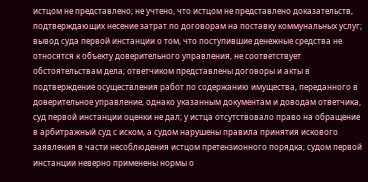истцом не представлено; не учтено, что истцом не представлено доказательств, подтверждающих несение затрат по договорам на поставку коммунальных услуг; вывод суда первой инстанции о том, что поступившие денежные средства не относятся к объекту доверительного управления, не соответствует обстоятельствам дела; ответчиком представлены договоры и акты в подтверждение осуществления работ по содержанию имущества, переданного в доверительное управление, однако указанным документам и доводам ответчика, суд первой инстанции оценки не дал; у истца отсутствовало право на обращение в арбитражный суд с иском, а судом нарушены правила принятия искового заявления в части несоблюдения истцом претензионного порядка; судом первой инстанции неверно применены нормы о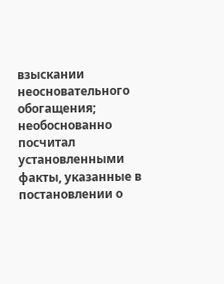взыскании неосновательного обогащения; необоснованно посчитал установленными факты, указанные в постановлении о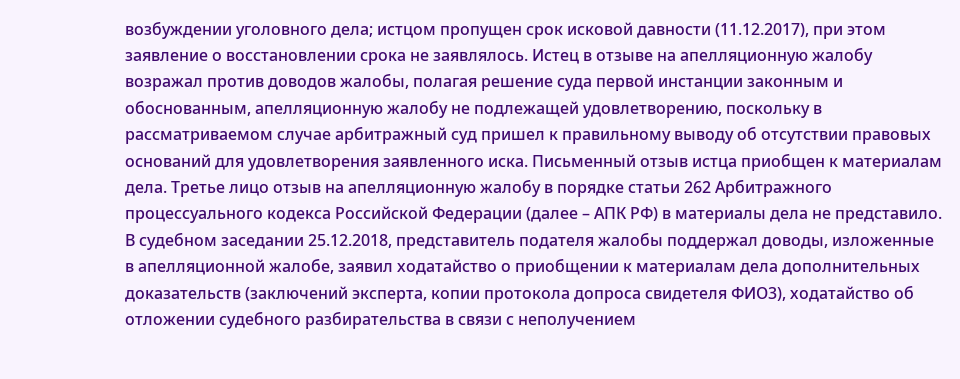возбуждении уголовного дела; истцом пропущен срок исковой давности (11.12.2017), при этом заявление о восстановлении срока не заявлялось. Истец в отзыве на апелляционную жалобу возражал против доводов жалобы, полагая решение суда первой инстанции законным и обоснованным, апелляционную жалобу не подлежащей удовлетворению, поскольку в рассматриваемом случае арбитражный суд пришел к правильному выводу об отсутствии правовых оснований для удовлетворения заявленного иска. Письменный отзыв истца приобщен к материалам дела. Третье лицо отзыв на апелляционную жалобу в порядке статьи 262 Арбитражного процессуального кодекса Российской Федерации (далее – АПК РФ) в материалы дела не представило. В судебном заседании 25.12.2018, представитель подателя жалобы поддержал доводы, изложенные в апелляционной жалобе, заявил ходатайство о приобщении к материалам дела дополнительных доказательств (заключений эксперта, копии протокола допроса свидетеля ФИО3), ходатайство об отложении судебного разбирательства в связи с неполучением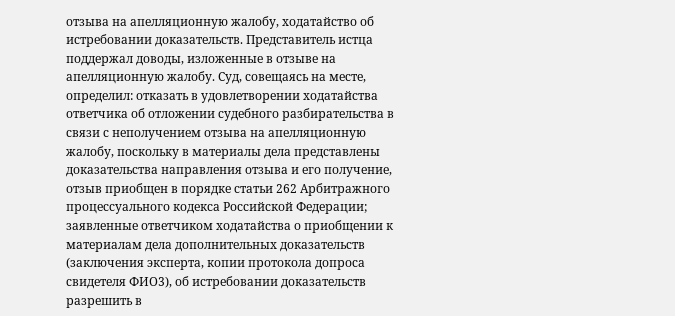отзыва на апелляционную жалобу, ходатайство об истребовании доказательств. Представитель истца поддержал доводы, изложенные в отзыве на апелляционную жалобу. Суд, совещаясь на месте, определил: отказать в удовлетворении ходатайства ответчика об отложении судебного разбирательства в связи с неполучением отзыва на апелляционную жалобу, поскольку в материалы дела представлены доказательства направления отзыва и его получение, отзыв приобщен в порядке статьи 262 Арбитражного процессуального кодекса Российской Федерации; заявленные ответчиком ходатайства о приобщении к материалам дела дополнительных доказательств (заключения эксперта, копии протокола допроса свидетеля ФИО3), об истребовании доказательств разрешить в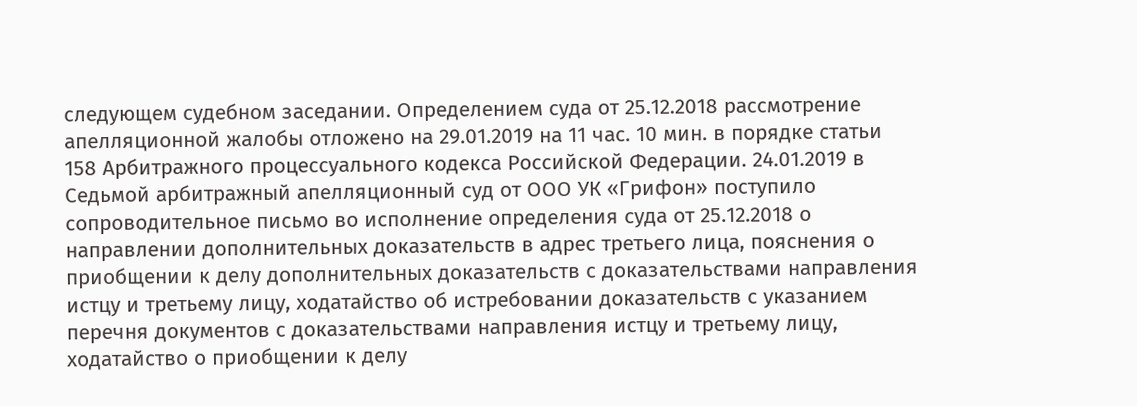следующем судебном заседании. Определением суда от 25.12.2018 рассмотрение апелляционной жалобы отложено на 29.01.2019 на 11 час. 10 мин. в порядке статьи 158 Арбитражного процессуального кодекса Российской Федерации. 24.01.2019 в Седьмой арбитражный апелляционный суд от ООО УК «Грифон» поступило сопроводительное письмо во исполнение определения суда от 25.12.2018 о направлении дополнительных доказательств в адрес третьего лица, пояснения о приобщении к делу дополнительных доказательств с доказательствами направления истцу и третьему лицу, ходатайство об истребовании доказательств с указанием перечня документов с доказательствами направления истцу и третьему лицу, ходатайство о приобщении к делу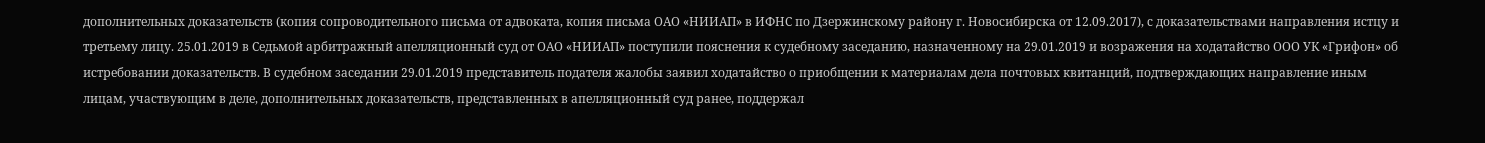дополнительных доказательств (копия сопроводительного письма от адвоката, копия письма ОАО «НИИАП» в ИФНС по Дзержинскому району г. Новосибирска от 12.09.2017), с доказательствами направления истцу и третьему лицу. 25.01.2019 в Седьмой арбитражный апелляционный суд от ОАО «НИИАП» поступили пояснения к судебному заседанию, назначенному на 29.01.2019 и возражения на ходатайство ООО УК «Грифон» об истребовании доказательств. В судебном заседании 29.01.2019 представитель подателя жалобы заявил ходатайство о приобщении к материалам дела почтовых квитанций, подтверждающих направление иным лицам, участвующим в деле, дополнительных доказательств, представленных в апелляционный суд ранее, поддержал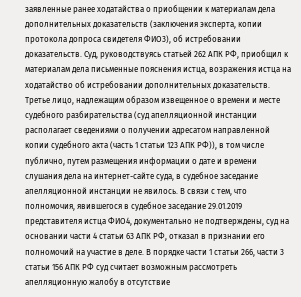заявленные ранее ходатайства о приобщении к материалам дела дополнительных доказательств (заключения эксперта, копии протокола допроса свидетеля ФИО3), об истребовании доказательств. Суд, руководствуясь статьей 262 АПК РФ, приобщил к материалам дела письменные пояснения истца, возражения истца на ходатайство об истребовании дополнительных доказательств. Третье лицо, надлежащим образом извещенное о времени и месте судебного разбирательства (суд апелляционной инстанции располагает сведениями о получении адресатом направленной копии судебного акта (часть 1 статьи 123 АПК РФ)), в том числе публично, путем размещения информации о дате и времени слушания дела на интернет-сайте суда, в судебное заседание апелляционной инстанции не явилось. В связи с тем, что полномочия, явившегося в судебное заседание 29.01.2019 представителя истца ФИО4, документально не подтверждены, суд на основании части 4 статьи 63 АПК РФ, отказал в признании его полномочий на участие в деле. В порядке части 1 статьи 266, части 3 статьи 156 АПК РФ суд считает возможным рассмотреть апелляционную жалобу в отсутствие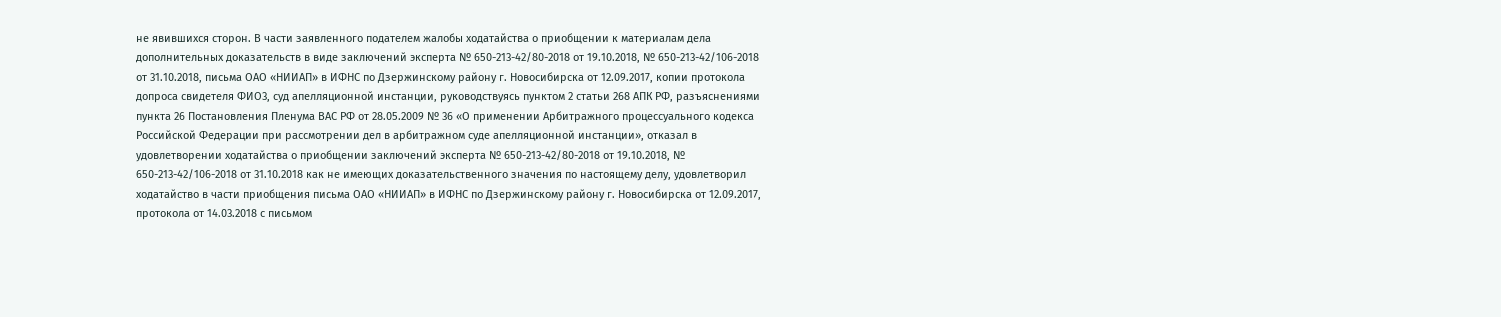не явившихся сторон. В части заявленного подателем жалобы ходатайства о приобщении к материалам дела дополнительных доказательств в виде заключений эксперта № 650-213-42/80-2018 от 19.10.2018, № 650-213-42/106-2018 от 31.10.2018, письма ОАО «НИИАП» в ИФНС по Дзержинскому району г. Новосибирска от 12.09.2017, копии протокола допроса свидетеля ФИО3, суд апелляционной инстанции, руководствуясь пунктом 2 статьи 268 АПК РФ, разъяснениями пункта 26 Постановления Пленума ВАС РФ от 28.05.2009 № 36 «О применении Арбитражного процессуального кодекса Российской Федерации при рассмотрении дел в арбитражном суде апелляционной инстанции», отказал в удовлетворении ходатайства о приобщении заключений эксперта № 650-213-42/80-2018 от 19.10.2018, № 650-213-42/106-2018 от 31.10.2018 как не имеющих доказательственного значения по настоящему делу, удовлетворил ходатайство в части приобщения письма ОАО «НИИАП» в ИФНС по Дзержинскому району г. Новосибирска от 12.09.2017, протокола от 14.03.2018 с письмом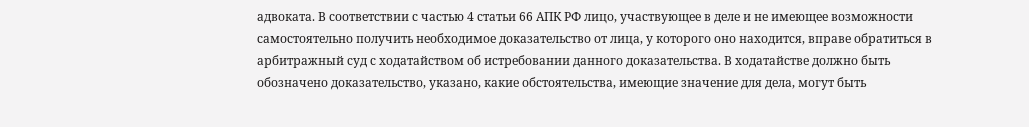адвоката. В соответствии с частью 4 статьи 66 АПК РФ лицо, участвующее в деле и не имеющее возможности самостоятельно получить необходимое доказательство от лица, у которого оно находится, вправе обратиться в арбитражный суд с ходатайством об истребовании данного доказательства. В ходатайстве должно быть обозначено доказательство, указано, какие обстоятельства, имеющие значение для дела, могут быть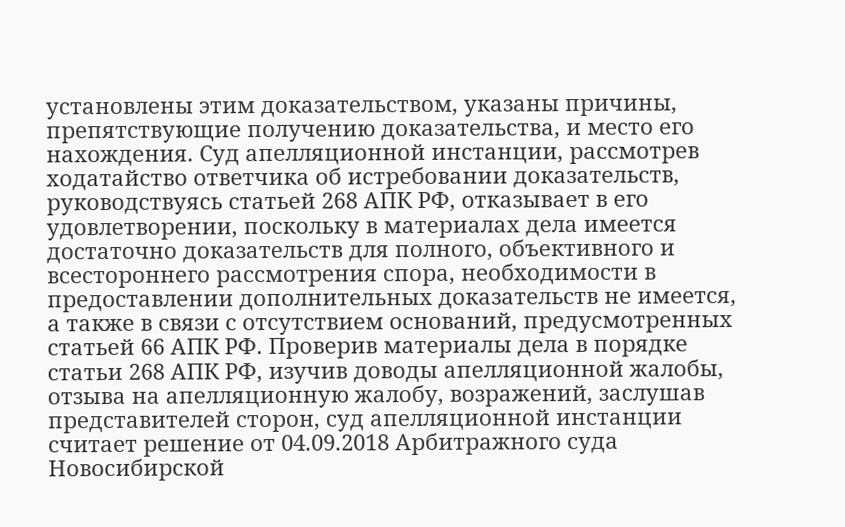установлены этим доказательством, указаны причины, препятствующие получению доказательства, и место его нахождения. Суд апелляционной инстанции, рассмотрев ходатайство ответчика об истребовании доказательств, руководствуясь статьей 268 АПК РФ, отказывает в его удовлетворении, поскольку в материалах дела имеется достаточно доказательств для полного, объективного и всестороннего рассмотрения спора, необходимости в предоставлении дополнительных доказательств не имеется, а также в связи с отсутствием оснований, предусмотренных статьей 66 АПК РФ. Проверив материалы дела в порядке статьи 268 АПК РФ, изучив доводы апелляционной жалобы, отзыва на апелляционную жалобу, возражений, заслушав представителей сторон, суд апелляционной инстанции считает решение от 04.09.2018 Арбитражного суда Новосибирской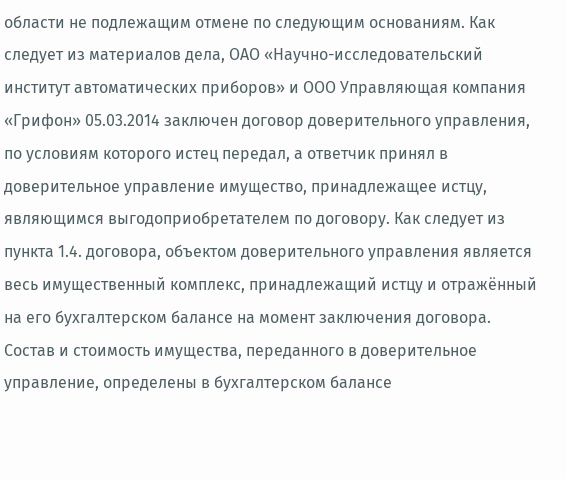области не подлежащим отмене по следующим основаниям. Как следует из материалов дела, ОАО «Научно-исследовательский институт автоматических приборов» и ООО Управляющая компания «Грифон» 05.03.2014 заключен договор доверительного управления, по условиям которого истец передал, а ответчик принял в доверительное управление имущество, принадлежащее истцу, являющимся выгодоприобретателем по договору. Как следует из пункта 1.4. договора, объектом доверительного управления является весь имущественный комплекс, принадлежащий истцу и отражённый на его бухгалтерском балансе на момент заключения договора. Состав и стоимость имущества, переданного в доверительное управление, определены в бухгалтерском балансе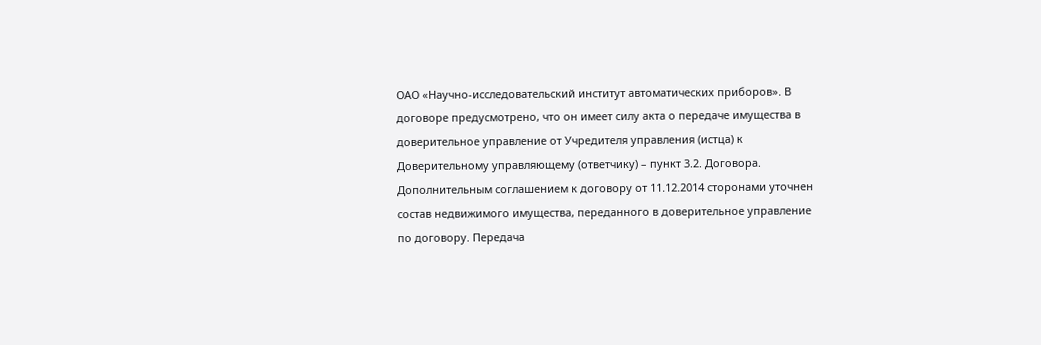ОАО «Научно-исследовательский институт автоматических приборов». В договоре предусмотрено, что он имеет силу акта о передаче имущества в доверительное управление от Учредителя управления (истца) к Доверительному управляющему (ответчику) – пункт 3.2. Договора. Дополнительным соглашением к договору от 11.12.2014 сторонами уточнен состав недвижимого имущества, переданного в доверительное управление по договору. Передача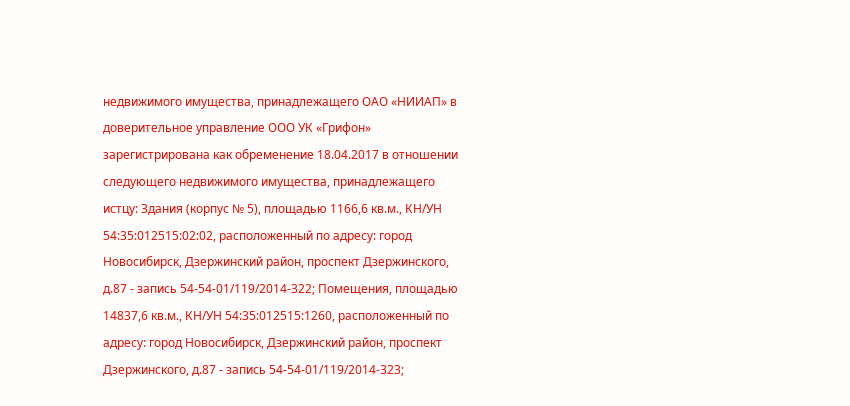недвижимого имущества, принадлежащего ОАО «НИИАП» в доверительное управление ООО УК «Грифон» зарегистрирована как обременение 18.04.2017 в отношении следующего недвижимого имущества, принадлежащего истцу: Здания (корпус № 5), площадью 1166,6 кв.м., КН/УН 54:35:012515:02:02, расположенный по адресу: город Новосибирск, Дзержинский район, проспект Дзержинского, д.87 - запись 54-54-01/119/2014-322; Помещения, площадью 14837,6 кв.м., КН/УН 54:35:012515:1260, расположенный по адресу: город Новосибирск, Дзержинский район, проспект Дзержинского, д.87 - запись 54-54-01/119/2014-323;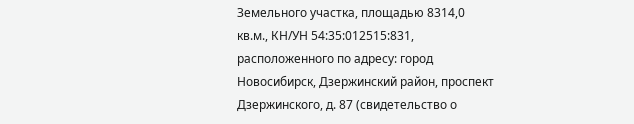Земельного участка, площадью 8314,0 кв.м., КН/УН 54:35:012515:831, расположенного по адресу: город Новосибирск, Дзержинский район, проспект Дзержинского, д. 87 (свидетельство о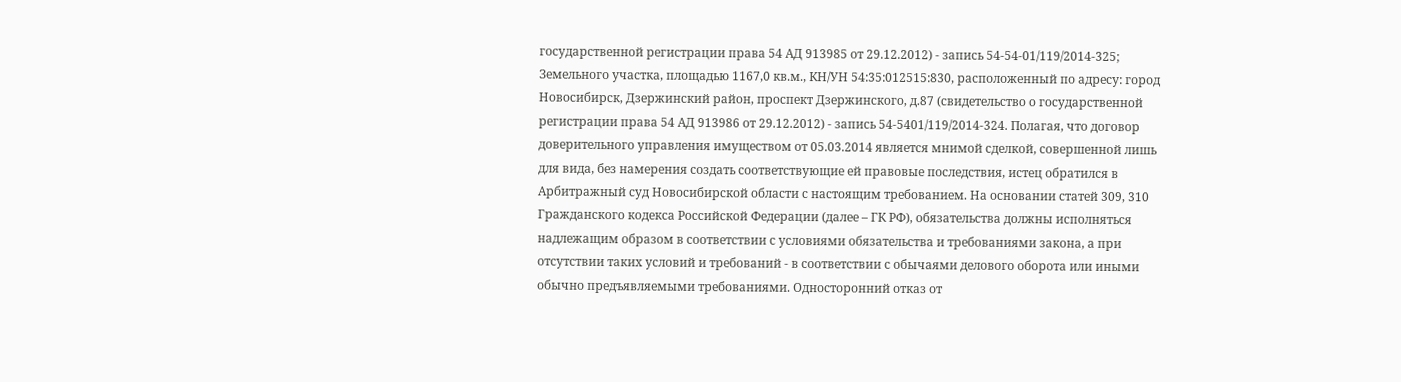государственной регистрации права 54 АД 913985 от 29.12.2012) - запись 54-54-01/119/2014-325; Земельного участка, площадью 1167,0 кв.м., КН/УН 54:35:012515:830, расположенный по адресу: город Новосибирск, Дзержинский район, проспект Дзержинского, д.87 (свидетельство о государственной регистрации права 54 АД 913986 от 29.12.2012) - запись 54-5401/119/2014-324. Полагая, что договор доверительного управления имуществом от 05.03.2014 является мнимой сделкой, совершенной лишь для вида, без намерения создать соответствующие ей правовые последствия, истец обратился в Арбитражный суд Новосибирской области с настоящим требованием. На основании статей 309, 310 Гражданского кодекса Российской Федерации (далее – ГК РФ), обязательства должны исполняться надлежащим образом в соответствии с условиями обязательства и требованиями закона, а при отсутствии таких условий и требований - в соответствии с обычаями делового оборота или иными обычно предъявляемыми требованиями. Односторонний отказ от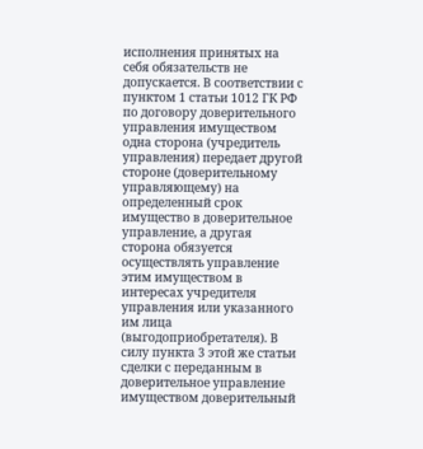исполнения принятых на себя обязательств не допускается. В соответствии с пунктом 1 статьи 1012 ГК РФ по договору доверительного управления имуществом одна сторона (учредитель управления) передает другой стороне (доверительному управляющему) на определенный срок имущество в доверительное управление, а другая сторона обязуется осуществлять управление этим имуществом в интересах учредителя управления или указанного им лица (выгодоприобретателя). В силу пункта 3 этой же статьи сделки с переданным в доверительное управление имуществом доверительный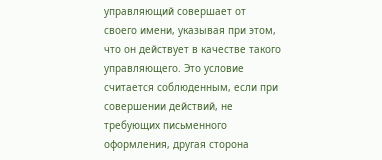управляющий совершает от своего имени, указывая при этом, что он действует в качестве такого управляющего. Это условие считается соблюденным, если при совершении действий, не требующих письменного оформления, другая сторона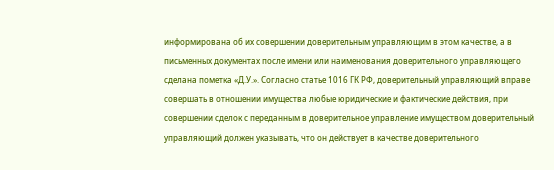информирована об их совершении доверительным управляющим в этом качестве, а в письменных документах после имени или наименования доверительного управляющего сделана пометка «Д.У.». Согласно статье 1016 ГК РФ, доверительный управляющий вправе совершать в отношении имущества любые юридические и фактические действия, при совершении сделок с переданным в доверительное управление имуществом доверительный управляющий должен указывать, что он действует в качестве доверительного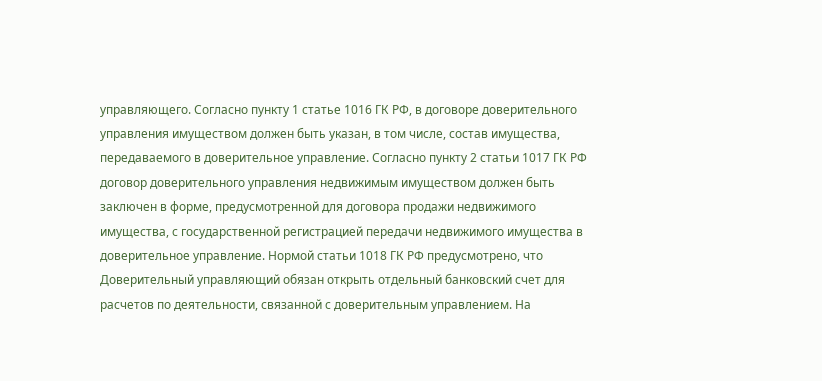управляющего. Согласно пункту 1 статье 1016 ГК РФ, в договоре доверительного управления имуществом должен быть указан, в том числе, состав имущества, передаваемого в доверительное управление. Согласно пункту 2 статьи 1017 ГК РФ договор доверительного управления недвижимым имуществом должен быть заключен в форме, предусмотренной для договора продажи недвижимого имущества, с государственной регистрацией передачи недвижимого имущества в доверительное управление. Нормой статьи 1018 ГК РФ предусмотрено, что Доверительный управляющий обязан открыть отдельный банковский счет для расчетов по деятельности, связанной с доверительным управлением. На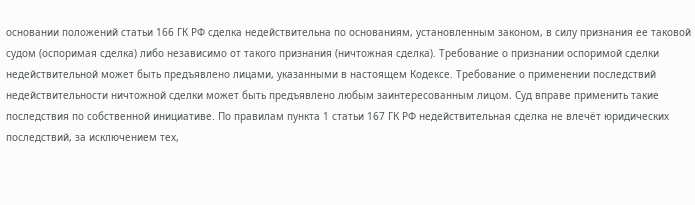основании положений статьи 166 ГК РФ сделка недействительна по основаниям, установленным законом, в силу признания ее таковой судом (оспоримая сделка) либо независимо от такого признания (ничтожная сделка). Требование о признании оспоримой сделки недействительной может быть предъявлено лицами, указанными в настоящем Кодексе. Требование о применении последствий недействительности ничтожной сделки может быть предъявлено любым заинтересованным лицом. Суд вправе применить такие последствия по собственной инициативе. По правилам пункта 1 статьи 167 ГК РФ недействительная сделка не влечёт юридических последствий, за исключением тех,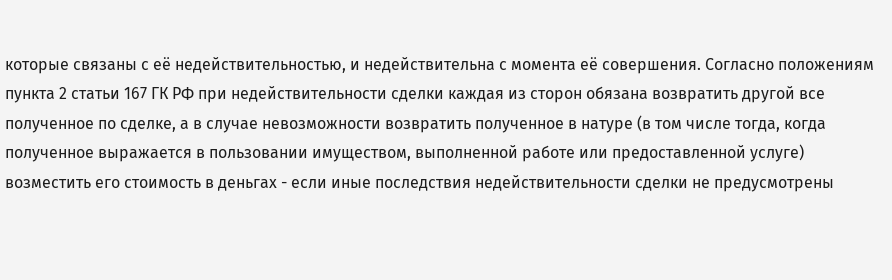которые связаны с её недействительностью, и недействительна с момента её совершения. Согласно положениям пункта 2 статьи 167 ГК РФ при недействительности сделки каждая из сторон обязана возвратить другой все полученное по сделке, а в случае невозможности возвратить полученное в натуре (в том числе тогда, когда полученное выражается в пользовании имуществом, выполненной работе или предоставленной услуге) возместить его стоимость в деньгах - если иные последствия недействительности сделки не предусмотрены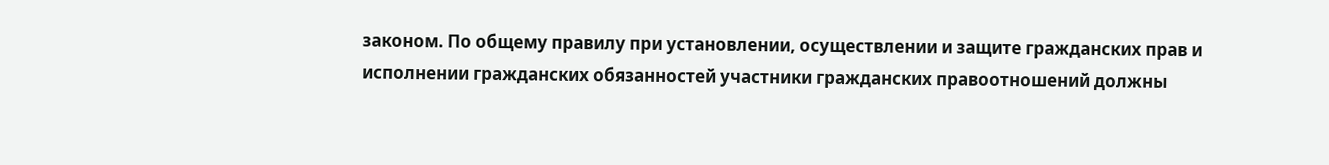законом. По общему правилу при установлении, осуществлении и защите гражданских прав и исполнении гражданских обязанностей участники гражданских правоотношений должны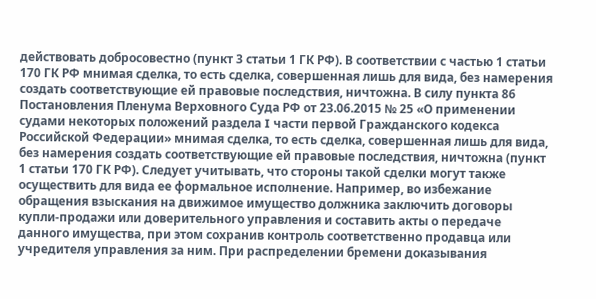действовать добросовестно (пункт 3 статьи 1 ГК РФ). В соответствии с частью 1 статьи 170 ГК РФ мнимая сделка, то есть сделка, совершенная лишь для вида, без намерения создать соответствующие ей правовые последствия, ничтожна. В силу пункта 86 Постановления Пленума Верховного Суда РФ от 23.06.2015 № 25 «О применении судами некоторых положений раздела I части первой Гражданского кодекса Российской Федерации» мнимая сделка, то есть сделка, совершенная лишь для вида, без намерения создать соответствующие ей правовые последствия, ничтожна (пункт 1 статьи 170 ГК РФ). Следует учитывать, что стороны такой сделки могут также осуществить для вида ее формальное исполнение. Например, во избежание обращения взыскания на движимое имущество должника заключить договоры купли-продажи или доверительного управления и составить акты о передаче данного имущества, при этом сохранив контроль соответственно продавца или учредителя управления за ним. При распределении бремени доказывания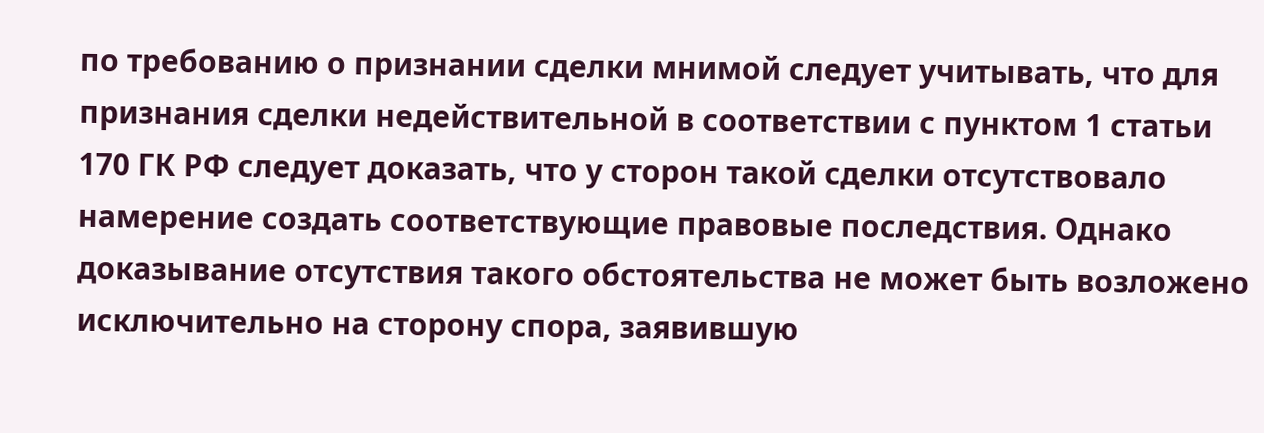по требованию о признании сделки мнимой следует учитывать, что для признания сделки недействительной в соответствии с пунктом 1 статьи 170 ГК РФ следует доказать, что у сторон такой сделки отсутствовало намерение создать соответствующие правовые последствия. Однако доказывание отсутствия такого обстоятельства не может быть возложено исключительно на сторону спора, заявившую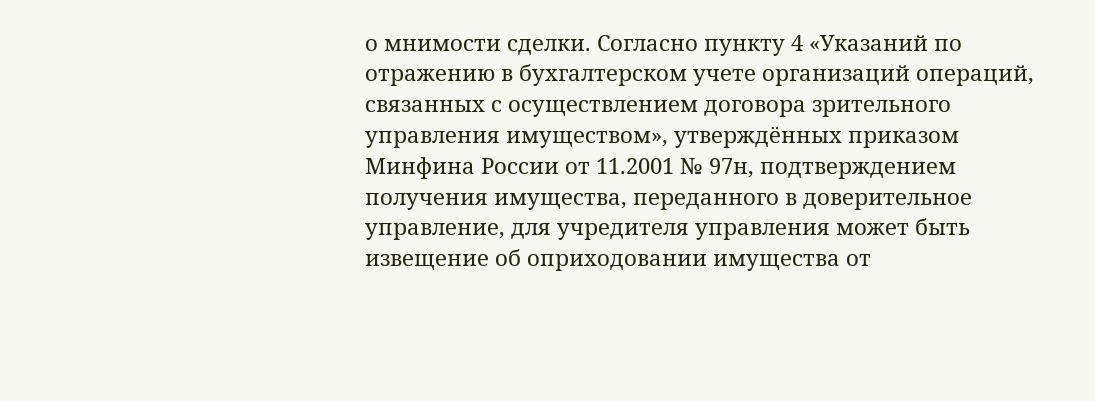о мнимости сделки. Согласно пункту 4 «Указаний по отражению в бухгалтерском учете организаций операций, связанных с осуществлением договора зрительного управления имуществом», утверждённых приказом Минфина России от 11.2001 № 97н, подтверждением получения имущества, переданного в доверительное управление, для учредителя управления может быть извещение об оприходовании имущества от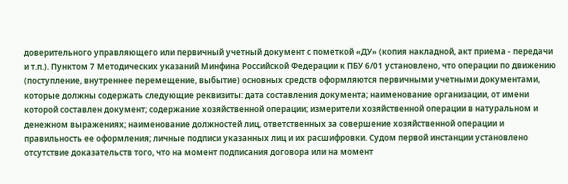доверительного управляющего или первичный учетный документ с пометкой «ДУ» (копия накладной, акт приема - передачи и т.п.). Пунктом 7 Методических указаний Минфина Российской Федерации к ПБУ 6/01 установлено, что операции по движению (поступление, внутреннее перемещение, выбытие) основных средств оформляются первичными учетными документами, которые должны содержать следующие реквизиты: дата составления документа; наименование организации, от имени которой составлен документ; содержание хозяйственной операции; измерители хозяйственной операции в натуральном и денежном выражениях; наименование должностей лиц, ответственных за совершение хозяйственной операции и правильность ее оформления; личные подписи указанных лиц и их расшифровки. Судом первой инстанции установлено отсутствие доказательств того, что на момент подписания договора или на момент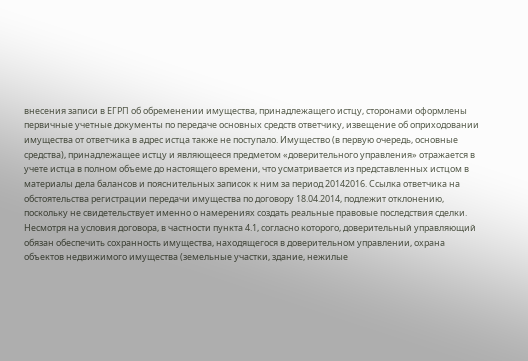внесения записи в ЕГРП об обременении имущества, принадлежащего истцу, сторонами оформлены первичные учетные документы по передаче основных средств ответчику, извещение об оприходовании имущества от ответчика в адрес истца также не поступало. Имущество (в первую очередь, основные средства), принадлежащее истцу и являющееся предметом «доверительного управления» отражается в учете истца в полном объеме до настоящего времени, что усматривается из представленных истцом в материалы дела балансов и пояснительных записок к ним за период 20142016. Ссылка ответчика на обстоятельства регистрации передачи имущества по договору 18.04.2014, подлежит отклонению, поскольку не свидетельствует именно о намерениях создать реальные правовые последствия сделки. Несмотря на условия договора, в частности пункта 4.1, согласно которого, доверительный управляющий обязан обеспечить сохранность имущества, находящегося в доверительном управлении, охрана объектов недвижимого имущества (земельные участки, здание, нежилые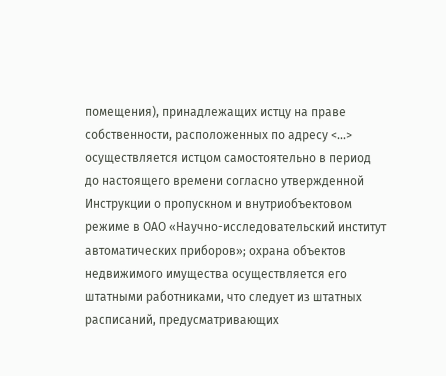помещения), принадлежащих истцу на праве собственности, расположенных по адресу <...> осуществляется истцом самостоятельно в период до настоящего времени согласно утвержденной Инструкции о пропускном и внутриобъектовом режиме в ОАО «Научно-исследовательский институт автоматических приборов»; охрана объектов недвижимого имущества осуществляется его штатными работниками, что следует из штатных расписаний, предусматривающих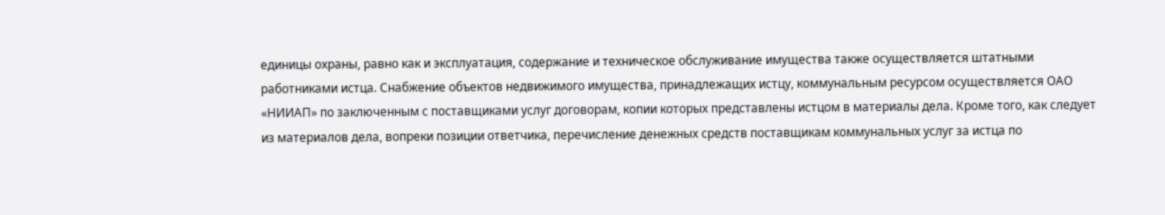единицы охраны, равно как и эксплуатация, содержание и техническое обслуживание имущества также осуществляется штатными работниками истца. Снабжение объектов недвижимого имущества, принадлежащих истцу, коммунальным ресурсом осуществляется ОАО «НИИАП» по заключенным с поставщиками услуг договорам, копии которых представлены истцом в материалы дела. Кроме того, как следует из материалов дела, вопреки позиции ответчика, перечисление денежных средств поставщикам коммунальных услуг за истца по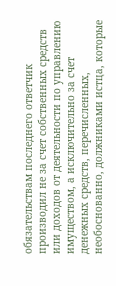обязательствам последнего ответчик производил не за счет собственных средств или доходов от деятельности по управлению имуществом, а исключительно за счет денежных средств, перечисленных, необоснованно, должниками истца, которые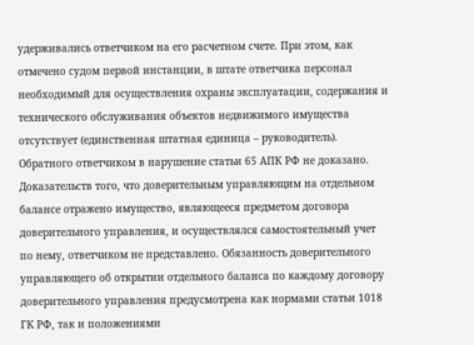удерживались ответчиком на его расчетном счете. При этом, как отмечено судом первой инстанции, в штате ответчика персонал необходимый для осуществления охраны эксплуатации, содержания и технического обслуживания объектов недвижимого имущества отсутствует (единственная штатная единица – руководитель). Обратного ответчиком в нарушение статьи 65 АПК РФ не доказано. Доказательств того, что доверительным управляющим на отдельном балансе отражено имущество, являющееся предметом договора доверительного управления, и осуществлялся самостоятельный учет по нему, ответчиком не представлено. Обязанность доверительного управляющего об открытии отдельного баланса по каждому договору доверительного управления предусмотрена как нормами статьи 1018 ГК РФ, так и положениями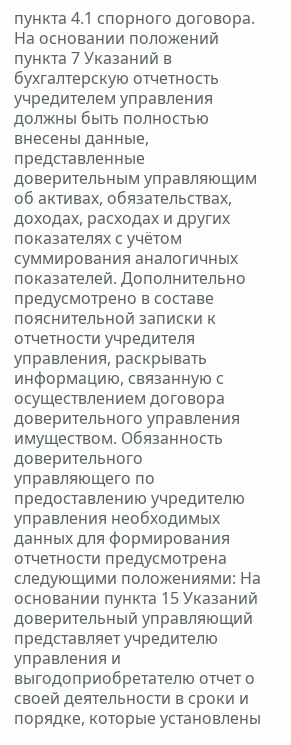пункта 4.1 спорного договора. На основании положений пункта 7 Указаний в бухгалтерскую отчетность учредителем управления должны быть полностью внесены данные, представленные доверительным управляющим об активах, обязательствах, доходах, расходах и других показателях с учётом суммирования аналогичных показателей. Дополнительно предусмотрено в составе пояснительной записки к отчетности учредителя управления, раскрывать информацию, связанную с осуществлением договора доверительного управления имуществом. Обязанность доверительного управляющего по предоставлению учредителю управления необходимых данных для формирования отчетности предусмотрена следующими положениями: На основании пункта 15 Указаний доверительный управляющий представляет учредителю управления и выгодоприобретателю отчет о своей деятельности в сроки и порядке, которые установлены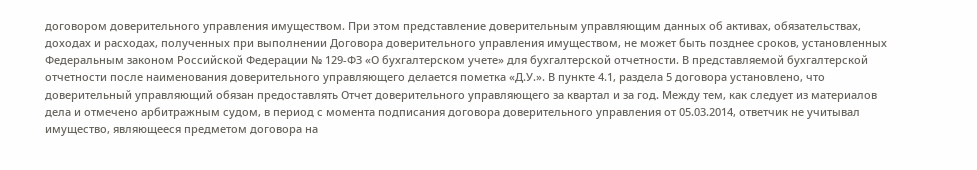договором доверительного управления имуществом. При этом представление доверительным управляющим данных об активах, обязательствах, доходах и расходах, полученных при выполнении Договора доверительного управления имуществом, не может быть позднее сроков, установленных Федеральным законом Российской Федерации № 129-ФЗ «О бухгалтерском учете» для бухгалтерской отчетности. В представляемой бухгалтерской отчетности после наименования доверительного управляющего делается пометка «Д.У.». В пункте 4.1, раздела 5 договора установлено, что доверительный управляющий обязан предоставлять Отчет доверительного управляющего за квартал и за год. Между тем, как следует из материалов дела и отмечено арбитражным судом, в период с момента подписания договора доверительного управления от 05.03.2014, ответчик не учитывал имущество, являющееся предметом договора на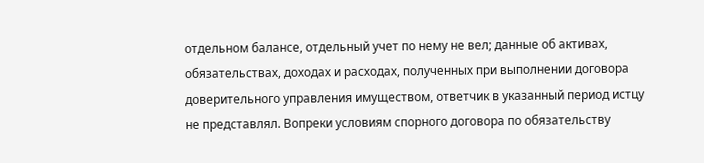отдельном балансе, отдельный учет по нему не вел; данные об активах, обязательствах, доходах и расходах, полученных при выполнении договора доверительного управления имуществом, ответчик в указанный период истцу не представлял. Вопреки условиям спорного договора по обязательству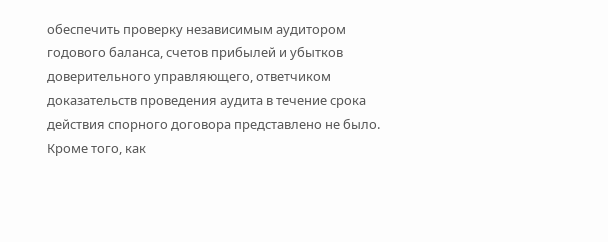обеспечить проверку независимым аудитором годового баланса, счетов прибылей и убытков доверительного управляющего, ответчиком доказательств проведения аудита в течение срока действия спорного договора представлено не было. Кроме того, как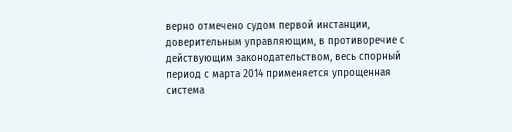верно отмечено судом первой инстанции, доверительным управляющим, в противоречие с действующим законодательством, весь спорный период с марта 2014 применяется упрощенная система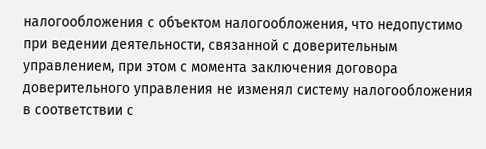налогообложения с объектом налогообложения, что недопустимо при ведении деятельности, связанной с доверительным управлением, при этом с момента заключения договора доверительного управления не изменял систему налогообложения в соответствии с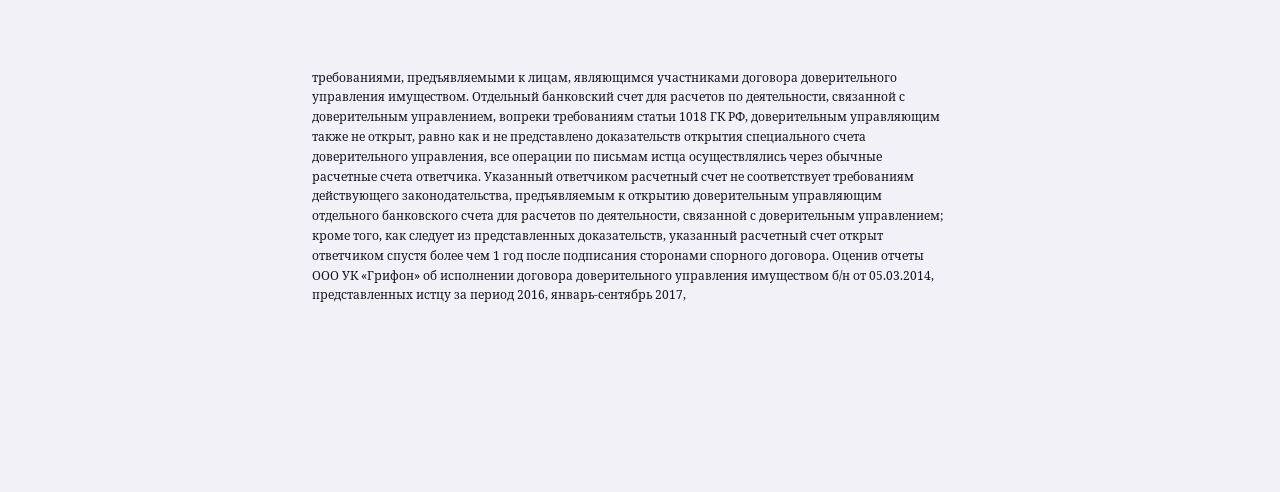требованиями, предъявляемыми к лицам, являющимся участниками договора доверительного управления имуществом. Отдельный банковский счет для расчетов по деятельности, связанной с доверительным управлением, вопреки требованиям статьи 1018 ГК РФ, доверительным управляющим также не открыт, равно как и не представлено доказательств открытия специального счета доверительного управления, все операции по письмам истца осуществлялись через обычные расчетные счета ответчика. Указанный ответчиком расчетный счет не соответствует требованиям действующего законодательства, предъявляемым к открытию доверительным управляющим отдельного банковского счета для расчетов по деятельности, связанной с доверительным управлением; кроме того, как следует из представленных доказательств, указанный расчетный счет открыт ответчиком спустя более чем 1 год после подписания сторонами спорного договора. Оценив отчеты ООО УК «Грифон» об исполнении договора доверительного управления имуществом б/н от 05.03.2014, представленных истцу за период 2016, январь-сентябрь 2017,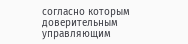согласно которым доверительным управляющим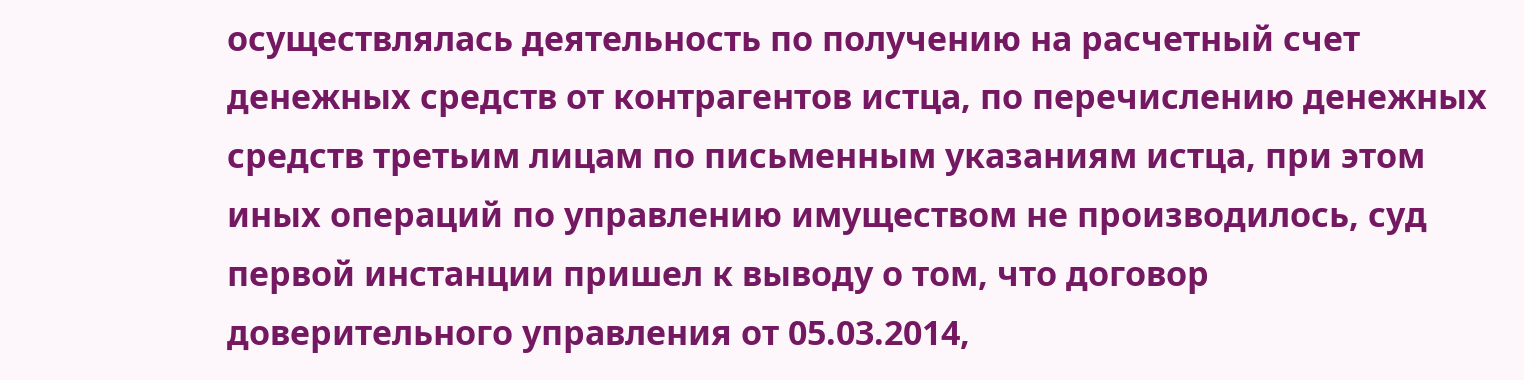осуществлялась деятельность по получению на расчетный счет денежных средств от контрагентов истца, по перечислению денежных средств третьим лицам по письменным указаниям истца, при этом иных операций по управлению имуществом не производилось, суд первой инстанции пришел к выводу о том, что договор доверительного управления от 05.03.2014,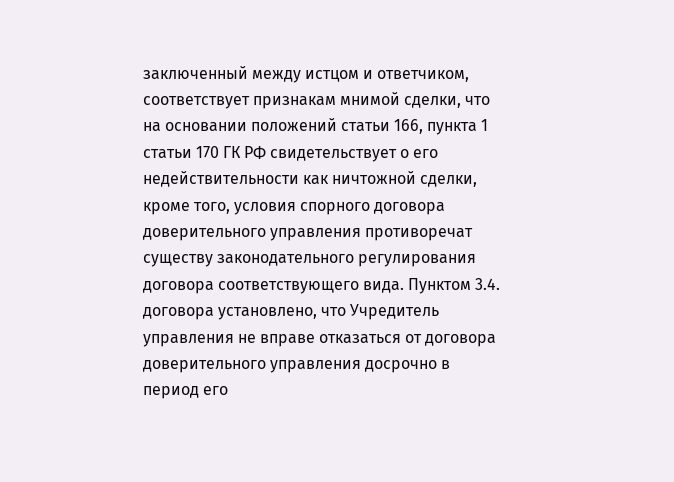заключенный между истцом и ответчиком, соответствует признакам мнимой сделки, что на основании положений статьи 166, пункта 1 статьи 170 ГК РФ свидетельствует о его недействительности как ничтожной сделки, кроме того, условия спорного договора доверительного управления противоречат существу законодательного регулирования договора соответствующего вида. Пунктом 3.4. договора установлено, что Учредитель управления не вправе отказаться от договора доверительного управления досрочно в период его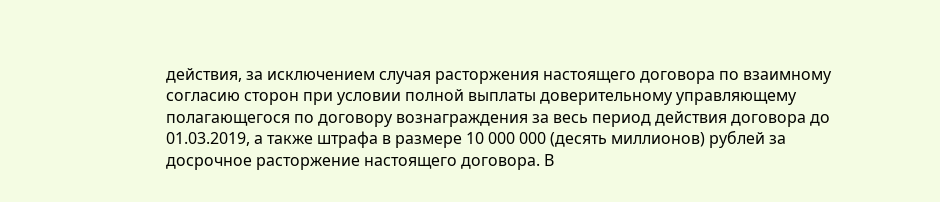действия, за исключением случая расторжения настоящего договора по взаимному согласию сторон при условии полной выплаты доверительному управляющему полагающегося по договору вознаграждения за весь период действия договора до 01.03.2019, а также штрафа в размере 10 000 000 (десять миллионов) рублей за досрочное расторжение настоящего договора. В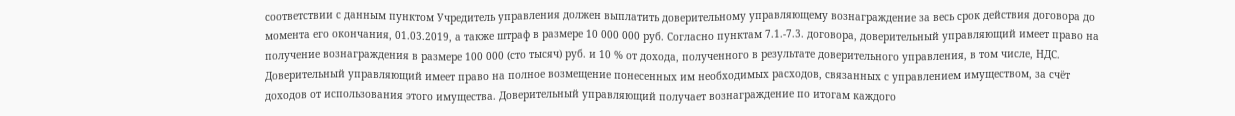соответствии с данным пунктом Учредитель управления должен выплатить доверительному управляющему вознаграждение за весь срок действия договора до момента его окончания, 01.03.2019, а также штраф в размере 10 000 000 руб. Согласно пунктам 7.1.-7.3. договора, доверительный управляющий имеет право на получение вознаграждения в размере 100 000 (сто тысяч) руб. и 10 % от дохода, полученного в результате доверительного управления, в том числе, НДС. Доверительный управляющий имеет право на полное возмещение понесенных им необходимых расходов, связанных с управлением имуществом, за счёт доходов от использования этого имущества. Доверительный управляющий получает вознаграждение по итогам каждого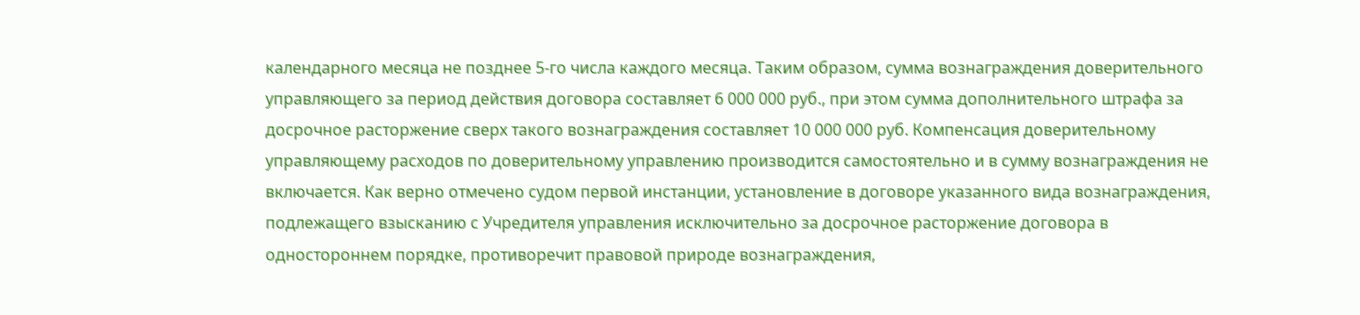календарного месяца не позднее 5-го числа каждого месяца. Таким образом, сумма вознаграждения доверительного управляющего за период действия договора составляет 6 000 000 руб., при этом сумма дополнительного штрафа за досрочное расторжение сверх такого вознаграждения составляет 10 000 000 руб. Компенсация доверительному управляющему расходов по доверительному управлению производится самостоятельно и в сумму вознаграждения не включается. Как верно отмечено судом первой инстанции, установление в договоре указанного вида вознаграждения, подлежащего взысканию с Учредителя управления исключительно за досрочное расторжение договора в одностороннем порядке, противоречит правовой природе вознаграждения,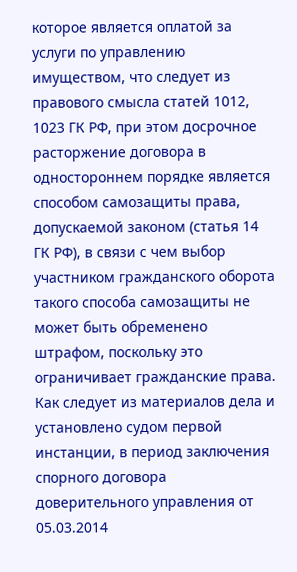которое является оплатой за услуги по управлению имуществом, что следует из правового смысла статей 1012, 1023 ГК РФ, при этом досрочное расторжение договора в одностороннем порядке является способом самозащиты права, допускаемой законом (статья 14 ГК РФ), в связи с чем выбор участником гражданского оборота такого способа самозащиты не может быть обременено штрафом, поскольку это ограничивает гражданские права. Как следует из материалов дела и установлено судом первой инстанции, в период заключения спорного договора доверительного управления от 05.03.2014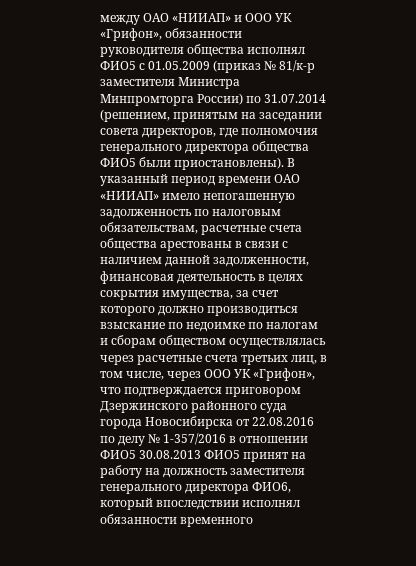между ОАО «НИИАП» и ООО УК «Грифон», обязанности руководителя общества исполнял ФИО5 с 01.05.2009 (приказ № 81/к-р заместителя Министра Минпромторга России) по 31.07.2014 (решением, принятым на заседании совета директоров, где полномочия генерального директора общества ФИО5 были приостановлены). В указанный период времени ОАО «НИИАП» имело непогашенную задолженность по налоговым обязательствам, расчетные счета общества арестованы в связи с наличием данной задолженности, финансовая деятельность в целях сокрытия имущества, за счет которого должно производиться взыскание по недоимке по налогам и сборам обществом осуществлялась через расчетные счета третьих лиц, в том числе, через ООО УК «Грифон», что подтверждается приговором Дзержинского районного суда города Новосибирска от 22.08.2016 по делу № 1-357/2016 в отношении ФИО5 30.08.2013 ФИО5 принят на работу на должность заместителя генерального директора ФИО6, который впоследствии исполнял обязанности временного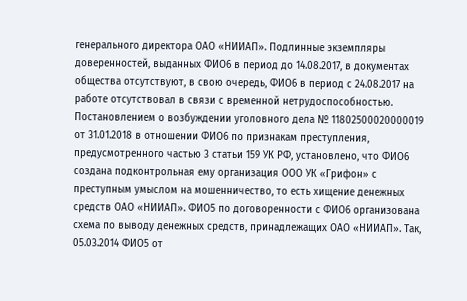генерального директора ОАО «НИИАП». Подлинные экземпляры доверенностей, выданных ФИО6 в период до 14.08.2017, в документах общества отсутствуют, в свою очередь, ФИО6 в период с 24.08.2017 на работе отсутствовал в связи с временной нетрудоспособностью. Постановлением о возбуждении уголовного дела № 11802500020000019 от 31.01.2018 в отношении ФИО6 по признакам преступления, предусмотренного частью 3 статьи 159 УК РФ, установлено, что ФИО6 создана подконтрольная ему организация ООО УК «Грифон» с преступным умыслом на мошенничество, то есть хищение денежных средств ОАО «НИИАП». ФИО5 по договоренности с ФИО6 организована схема по выводу денежных средств, принадлежащих ОАО «НИИАП». Так, 05.03.2014 ФИО5 от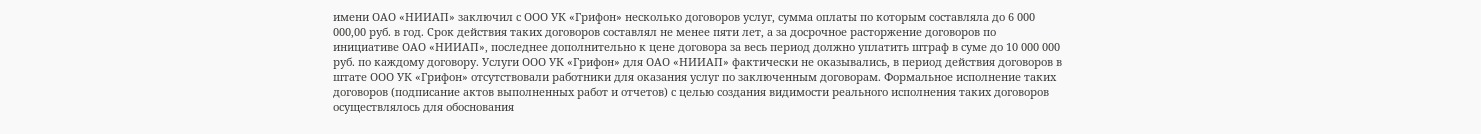имени ОАО «НИИАП» заключил с ООО УК «Грифон» несколько договоров услуг, сумма оплаты по которым составляла до 6 000 000,00 руб. в год. Срок действия таких договоров составлял не менее пяти лет, а за досрочное расторжение договоров по инициативе ОАО «НИИАП», последнее дополнительно к цене договора за весь период должно уплатить штраф в суме до 10 000 000 руб. по каждому договору. Услуги ООО УК «Грифон» для ОАО «НИИАП» фактически не оказывались, в период действия договоров в штате ООО УК «Грифон» отсутствовали работники для оказания услуг по заключенным договорам. Формальное исполнение таких договоров (подписание актов выполненных работ и отчетов) с целью создания видимости реального исполнения таких договоров осуществлялось для обоснования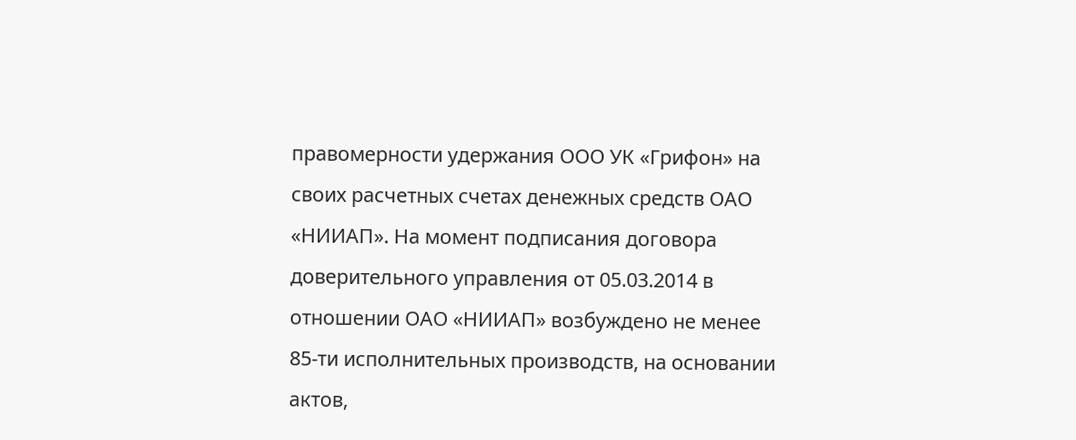правомерности удержания ООО УК «Грифон» на своих расчетных счетах денежных средств ОАО «НИИАП». На момент подписания договора доверительного управления от 05.03.2014 в отношении ОАО «НИИАП» возбуждено не менее 85-ти исполнительных производств, на основании актов,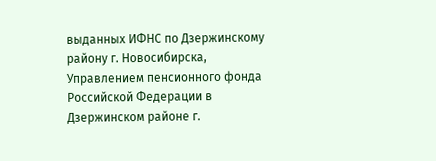выданных ИФНС по Дзержинскому району г. Новосибирска, Управлением пенсионного фонда Российской Федерации в Дзержинском районе г.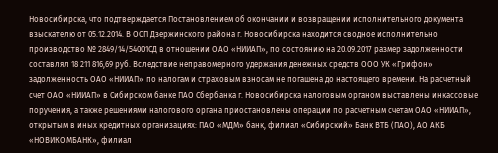Новосибирска, что подтверждается Постановлением об окончании и возвращении исполнительного документа взыскателю от 05.12.2014. В ОСП Дзержинского района г. Новосибирска находится сводное исполнительно производство № 2849/14/54001СД в отношении ОАО «НИИАП», по состоянию на 20.09.2017 размер задолженности составлял 18 211 816,69 руб. Вследствие неправомерного удержания денежных средств ООО УК «Грифон» задолженность ОАО «НИИАП» по налогам и страховым взносам не погашена до настоящего времени. На расчетный счет ОАО «НИИАП» в Сибирском банке ПАО Сбербанка г. Новосибирска налоговым органом выставлены инкассовые поручения, а также решениями налогового органа приостановлены операции по расчетным счетам ОАО «НИИАП», открытым в иных кредитных организациях: ПАО «МДМ» банк, филиал «Сибирский» Банк ВТБ (ПАО), АО АКБ «НОВИКОМБАНК», филиал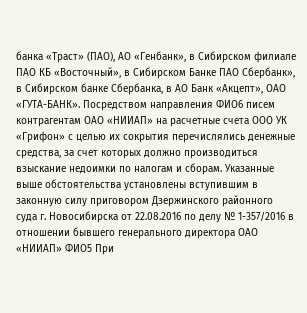банка «Траст» (ПАО), АО «Генбанк», в Сибирском филиале ПАО КБ «Восточный», в Сибирском Банке ПАО Сбербанк», в Сибирском банке Сбербанка, в АО Банк «Акцепт», ОАО «ГУТА-БАНК». Посредством направления ФИО6 писем контрагентам ОАО «НИИАП» на расчетные счета ООО УК «Грифон» с целью их сокрытия перечислялись денежные средства, за счет которых должно производиться взыскание недоимки по налогам и сборам. Указанные выше обстоятельства установлены вступившим в законную силу приговором Дзержинского районного суда г. Новосибирска от 22.08.2016 по делу № 1-357/2016 в отношении бывшего генерального директора ОАО «НИИАП» ФИО5 При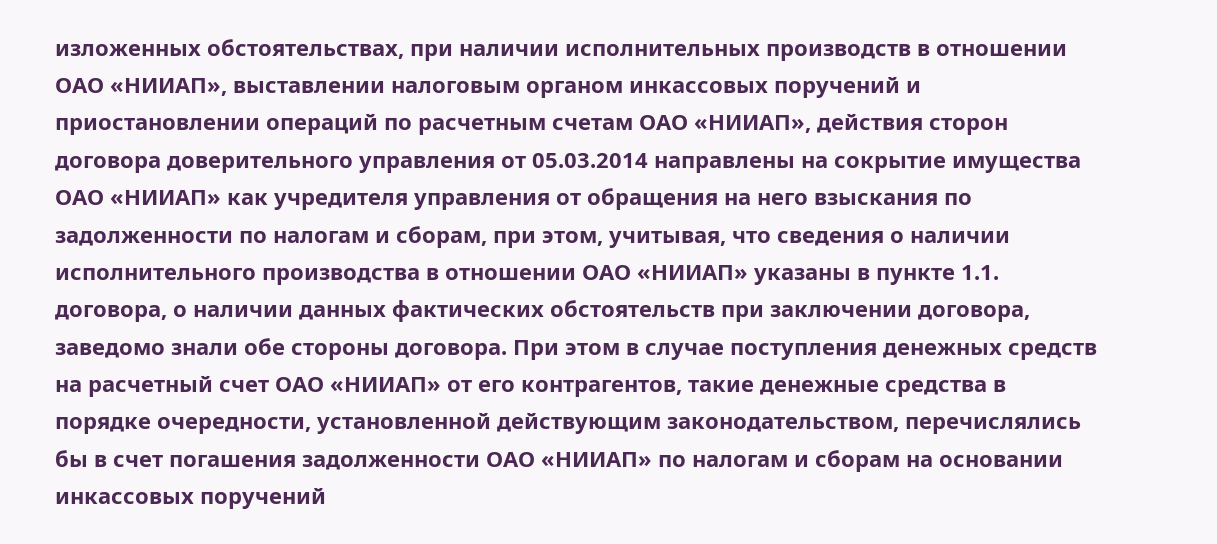изложенных обстоятельствах, при наличии исполнительных производств в отношении ОАО «НИИАП», выставлении налоговым органом инкассовых поручений и приостановлении операций по расчетным счетам ОАО «НИИАП», действия сторон договора доверительного управления от 05.03.2014 направлены на сокрытие имущества ОАО «НИИАП» как учредителя управления от обращения на него взыскания по задолженности по налогам и сборам, при этом, учитывая, что сведения о наличии исполнительного производства в отношении ОАО «НИИАП» указаны в пункте 1.1. договора, о наличии данных фактических обстоятельств при заключении договора, заведомо знали обе стороны договора. При этом в случае поступления денежных средств на расчетный счет ОАО «НИИАП» от его контрагентов, такие денежные средства в порядке очередности, установленной действующим законодательством, перечислялись бы в счет погашения задолженности ОАО «НИИАП» по налогам и сборам на основании инкассовых поручений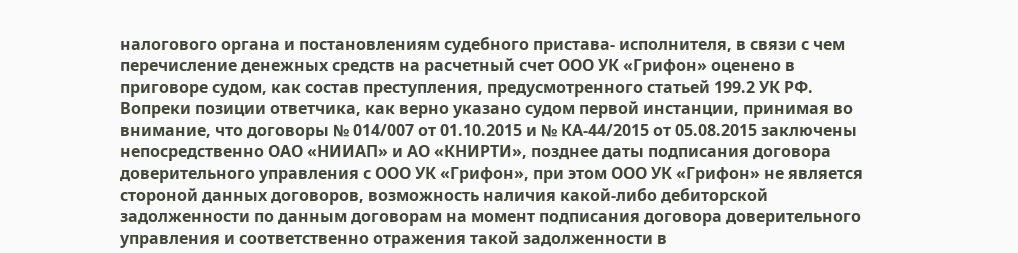налогового органа и постановлениям судебного пристава- исполнителя, в связи с чем перечисление денежных средств на расчетный счет ООО УК «Грифон» оценено в приговоре судом, как состав преступления, предусмотренного статьей 199.2 УК РФ. Вопреки позиции ответчика, как верно указано судом первой инстанции, принимая во внимание, что договоры № 014/007 от 01.10.2015 и № КА-44/2015 от 05.08.2015 заключены непосредственно ОАО «НИИАП» и АО «КНИРТИ», позднее даты подписания договора доверительного управления с ООО УК «Грифон», при этом ООО УК «Грифон» не является стороной данных договоров, возможность наличия какой-либо дебиторской задолженности по данным договорам на момент подписания договора доверительного управления и соответственно отражения такой задолженности в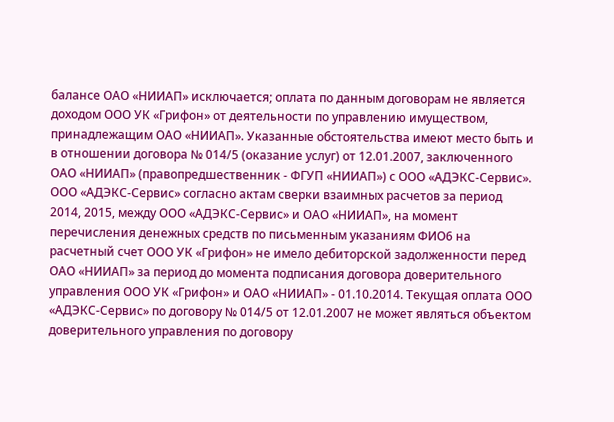балансе ОАО «НИИАП» исключается; оплата по данным договорам не является доходом ООО УК «Грифон» от деятельности по управлению имуществом, принадлежащим ОАО «НИИАП». Указанные обстоятельства имеют место быть и в отношении договора № 014/5 (оказание услуг) от 12.01.2007, заключенного ОАО «НИИАП» (правопредшественник - ФГУП «НИИАП») с ООО «АДЭКС-Сервис». ООО «АДЭКС-Сервис» согласно актам сверки взаимных расчетов за период 2014, 2015, между ООО «АДЭКС-Сервис» и ОАО «НИИАП», на момент перечисления денежных средств по письменным указаниям ФИО6 на расчетный счет ООО УК «Грифон» не имело дебиторской задолженности перед ОАО «НИИАП» за период до момента подписания договора доверительного управления ООО УК «Грифон» и ОАО «НИИАП» - 01.10.2014. Текущая оплата ООО «АДЭКС-Сервис» по договору № 014/5 от 12.01.2007 не может являться объектом доверительного управления по договору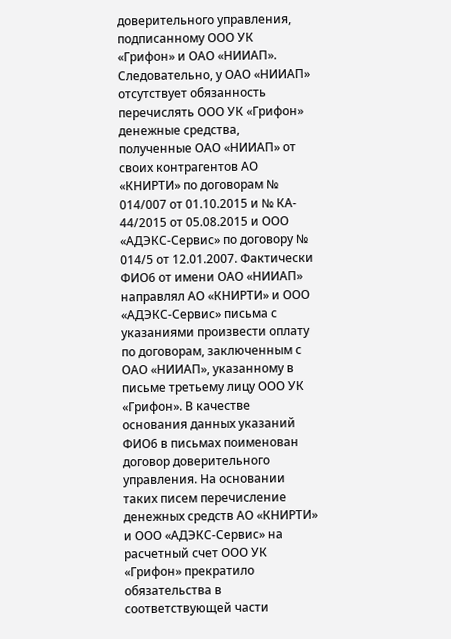доверительного управления, подписанному ООО УК «Грифон» и ОАО «НИИАП». Следовательно, у ОАО «НИИАП» отсутствует обязанность перечислять ООО УК «Грифон» денежные средства, полученные ОАО «НИИАП» от своих контрагентов АО «КНИРТИ» по договорам № 014/007 от 01.10.2015 и № КА- 44/2015 от 05.08.2015 и ООО «АДЭКС-Сервис» по договору № 014/5 от 12.01.2007. Фактически ФИО6 от имени ОАО «НИИАП» направлял АО «КНИРТИ» и ООО «АДЭКС-Сервис» письма с указаниями произвести оплату по договорам, заключенным с ОАО «НИИАП», указанному в письме третьему лицу ООО УК «Грифон». В качестве основания данных указаний ФИО6 в письмах поименован договор доверительного управления. На основании таких писем перечисление денежных средств АО «КНИРТИ» и ООО «АДЭКС-Сервис» на расчетный счет ООО УК «Грифон» прекратило обязательства в соответствующей части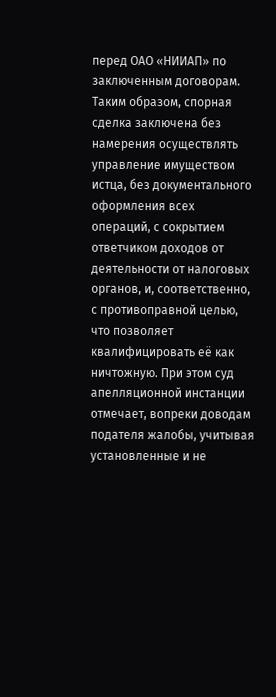перед ОАО «НИИАП» по заключенным договорам. Таким образом, спорная сделка заключена без намерения осуществлять управление имуществом истца, без документального оформления всех операций, с сокрытием ответчиком доходов от деятельности от налоговых органов, и, соответственно, с противоправной целью, что позволяет квалифицировать её как ничтожную. При этом суд апелляционной инстанции отмечает, вопреки доводам подателя жалобы, учитывая установленные и не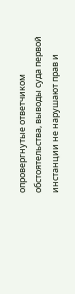опровергнутые ответчиком обстоятельства, выводы суда первой инстанции не нарушают прав и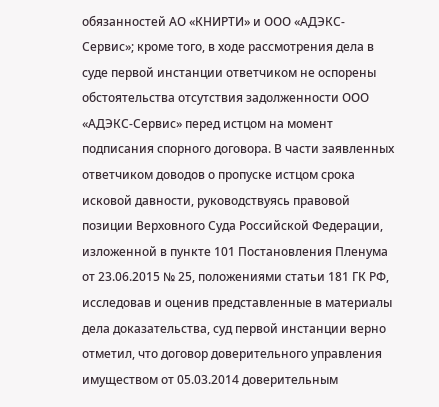обязанностей АО «КНИРТИ» и ООО «АДЭКС-Сервис»; кроме того, в ходе рассмотрения дела в суде первой инстанции ответчиком не оспорены обстоятельства отсутствия задолженности ООО «АДЭКС-Сервис» перед истцом на момент подписания спорного договора. В части заявленных ответчиком доводов о пропуске истцом срока исковой давности, руководствуясь правовой позиции Верховного Суда Российской Федерации, изложенной в пункте 101 Постановления Пленума от 23.06.2015 № 25, положениями статьи 181 ГК РФ, исследовав и оценив представленные в материалы дела доказательства, суд первой инстанции верно отметил, что договор доверительного управления имуществом от 05.03.2014 доверительным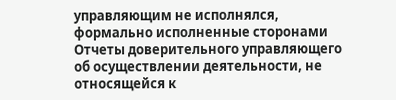управляющим не исполнялся, формально исполненные сторонами Отчеты доверительного управляющего об осуществлении деятельности, не относящейся к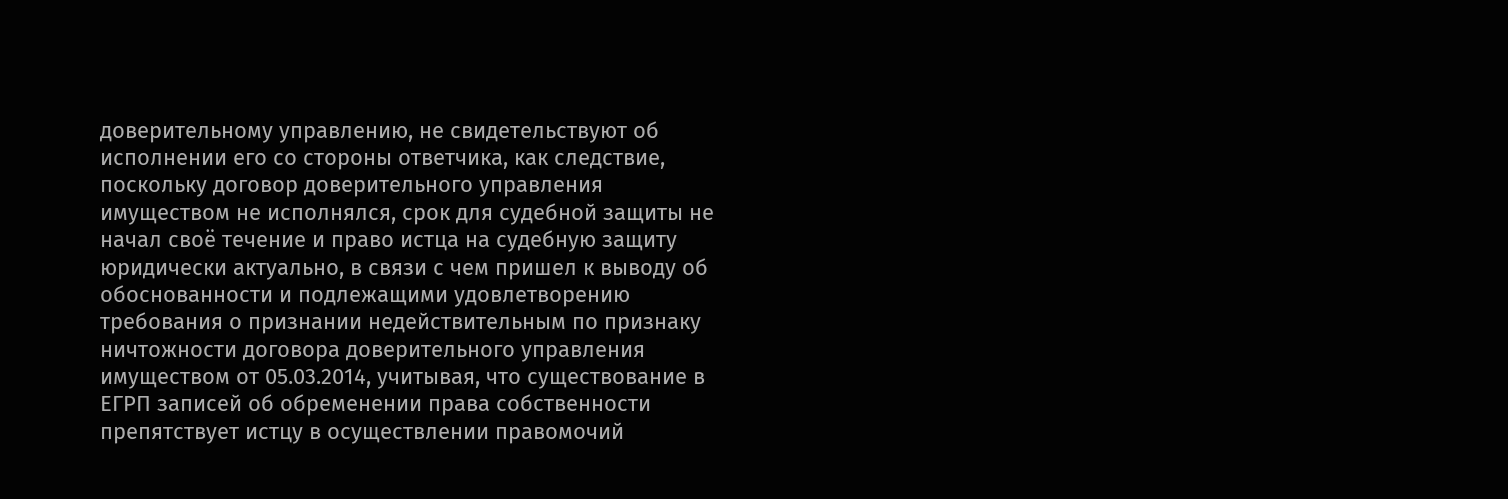доверительному управлению, не свидетельствуют об исполнении его со стороны ответчика, как следствие, поскольку договор доверительного управления имуществом не исполнялся, срок для судебной защиты не начал своё течение и право истца на судебную защиту юридически актуально, в связи с чем пришел к выводу об обоснованности и подлежащими удовлетворению требования о признании недействительным по признаку ничтожности договора доверительного управления имуществом от 05.03.2014, учитывая, что существование в ЕГРП записей об обременении права собственности препятствует истцу в осуществлении правомочий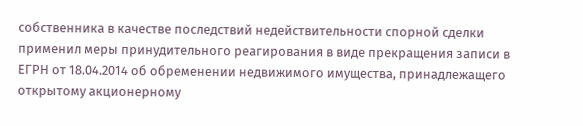собственника в качестве последствий недействительности спорной сделки применил меры принудительного реагирования в виде прекращения записи в ЕГРН от 18.04.2014 об обременении недвижимого имущества, принадлежащего открытому акционерному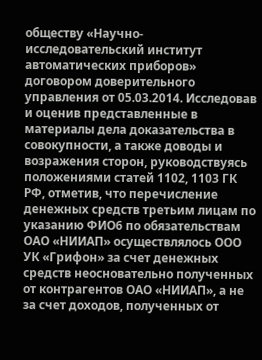обществу «Научно-исследовательский институт автоматических приборов» договором доверительного управления от 05.03.2014. Исследовав и оценив представленные в материалы дела доказательства в совокупности, а также доводы и возражения сторон, руководствуясь положениями статей 1102, 1103 ГК РФ, отметив, что перечисление денежных средств третьим лицам по указанию ФИО6 по обязательствам ОАО «НИИАП» осуществлялось ООО УК «Грифон» за счет денежных средств неосновательно полученных от контрагентов ОАО «НИИАП», а не за счет доходов, полученных от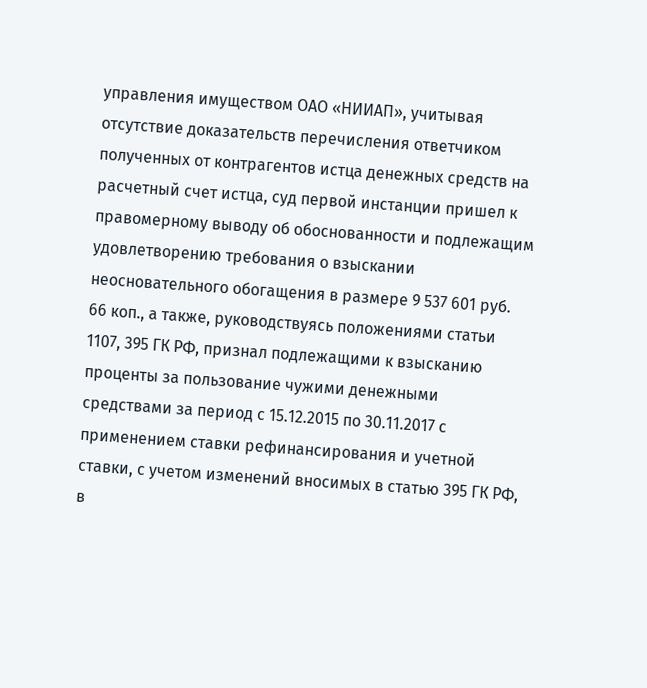управления имуществом ОАО «НИИАП», учитывая отсутствие доказательств перечисления ответчиком полученных от контрагентов истца денежных средств на расчетный счет истца, суд первой инстанции пришел к правомерному выводу об обоснованности и подлежащим удовлетворению требования о взыскании неосновательного обогащения в размере 9 537 601 руб. 66 коп., а также, руководствуясь положениями статьи 1107, 395 ГК РФ, признал подлежащими к взысканию проценты за пользование чужими денежными средствами за период с 15.12.2015 по 30.11.2017 с применением ставки рефинансирования и учетной ставки, с учетом изменений вносимых в статью 395 ГК РФ, в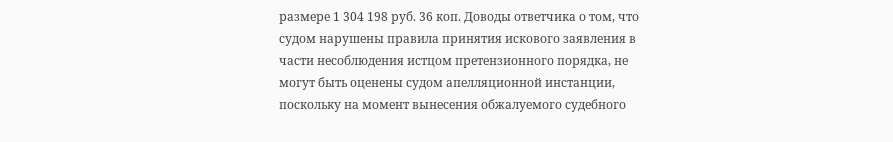размере 1 304 198 руб. 36 коп. Доводы ответчика о том, что судом нарушены правила принятия искового заявления в части несоблюдения истцом претензионного порядка, не могут быть оценены судом апелляционной инстанции, поскольку на момент вынесения обжалуемого судебного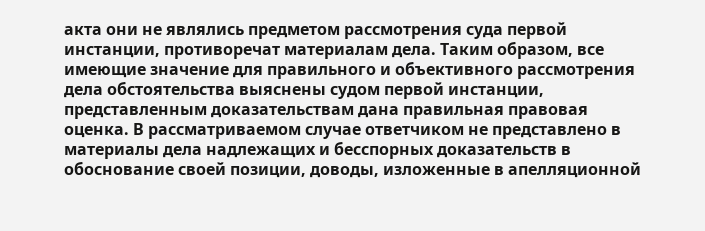акта они не являлись предметом рассмотрения суда первой инстанции, противоречат материалам дела. Таким образом, все имеющие значение для правильного и объективного рассмотрения дела обстоятельства выяснены судом первой инстанции, представленным доказательствам дана правильная правовая оценка. В рассматриваемом случае ответчиком не представлено в материалы дела надлежащих и бесспорных доказательств в обоснование своей позиции, доводы, изложенные в апелляционной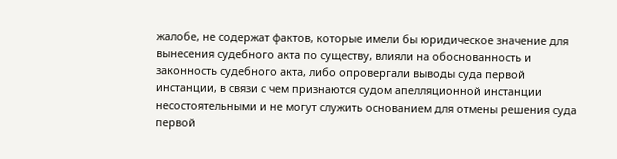жалобе, не содержат фактов, которые имели бы юридическое значение для вынесения судебного акта по существу, влияли на обоснованность и законность судебного акта, либо опровергали выводы суда первой инстанции, в связи с чем признаются судом апелляционной инстанции несостоятельными и не могут служить основанием для отмены решения суда первой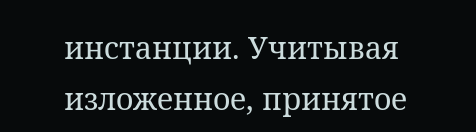инстанции. Учитывая изложенное, принятое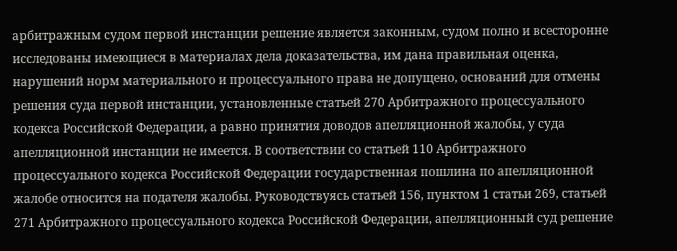арбитражным судом первой инстанции решение является законным, судом полно и всесторонне исследованы имеющиеся в материалах дела доказательства, им дана правильная оценка, нарушений норм материального и процессуального права не допущено, оснований для отмены решения суда первой инстанции, установленные статьей 270 Арбитражного процессуального кодекса Российской Федерации, а равно принятия доводов апелляционной жалобы, у суда апелляционной инстанции не имеется. В соответствии со статьей 110 Арбитражного процессуального кодекса Российской Федерации государственная пошлина по апелляционной жалобе относится на подателя жалобы. Руководствуясь статьей 156, пунктом 1 статьи 269, статьей 271 Арбитражного процессуального кодекса Российской Федерации, апелляционный суд решение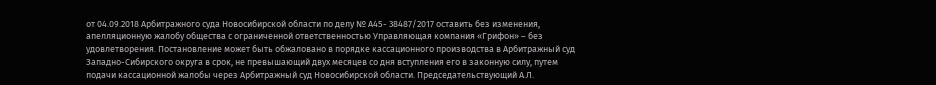от 04.09.2018 Арбитражного суда Новосибирской области по делу № А45- 38487/2017 оставить без изменения, апелляционную жалобу общества с ограниченной ответственностью Управляющая компания «Грифон» – без удовлетворения. Постановление может быть обжаловано в порядке кассационного производства в Арбитражный суд Западно-Сибирского округа в срок, не превышающий двух месяцев со дня вступления его в законную силу, путем подачи кассационной жалобы через Арбитражный суд Новосибирской области. Председательствующий А.Л.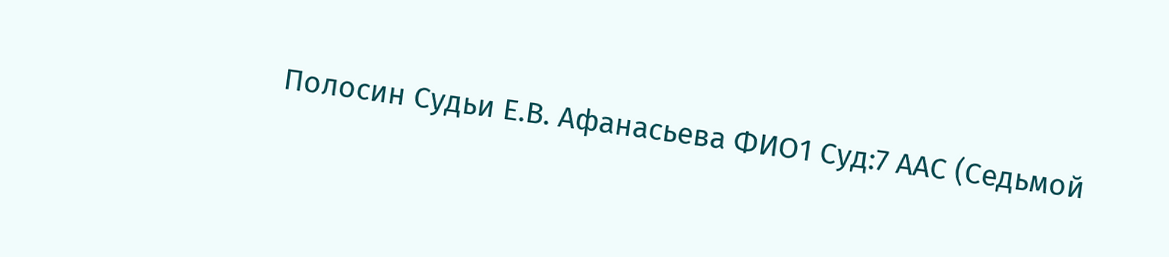Полосин Судьи Е.В. Афанасьева ФИО1 Суд:7 ААС (Седьмой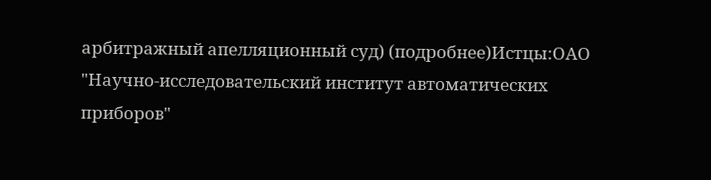арбитражный апелляционный суд) (подробнее)Истцы:ОАО "Научно-исследовательский институт автоматических приборов"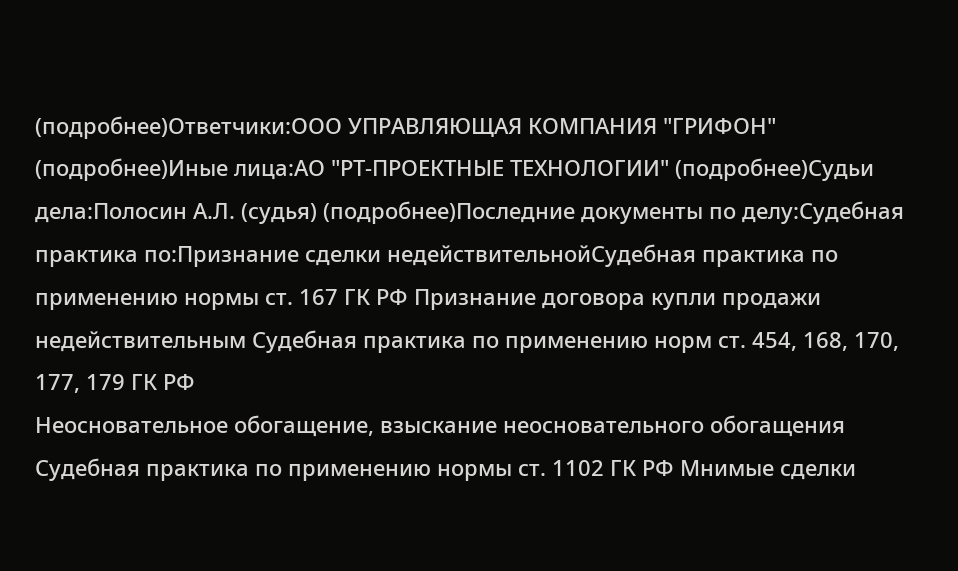(подробнее)Ответчики:ООО УПРАВЛЯЮЩАЯ КОМПАНИЯ "ГРИФОН" (подробнее)Иные лица:АО "РТ-ПРОЕКТНЫЕ ТЕХНОЛОГИИ" (подробнее)Судьи дела:Полосин А.Л. (судья) (подробнее)Последние документы по делу:Судебная практика по:Признание сделки недействительнойСудебная практика по применению нормы ст. 167 ГК РФ Признание договора купли продажи недействительным Судебная практика по применению норм ст. 454, 168, 170, 177, 179 ГК РФ
Неосновательное обогащение, взыскание неосновательного обогащения Судебная практика по применению нормы ст. 1102 ГК РФ Мнимые сделки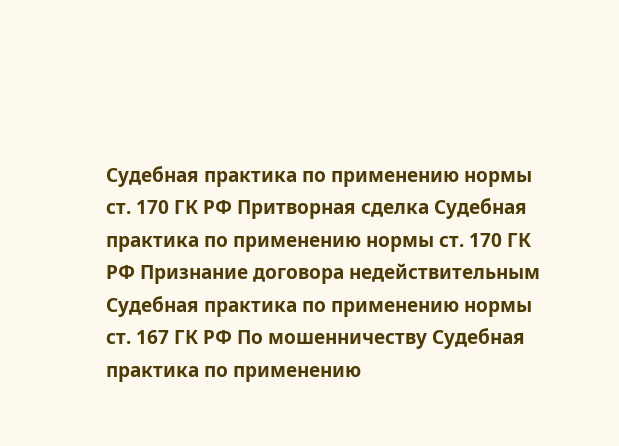Судебная практика по применению нормы ст. 170 ГК РФ Притворная сделка Судебная практика по применению нормы ст. 170 ГК РФ Признание договора недействительным Судебная практика по применению нормы ст. 167 ГК РФ По мошенничеству Судебная практика по применению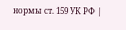нормы ст. 159 УК РФ |